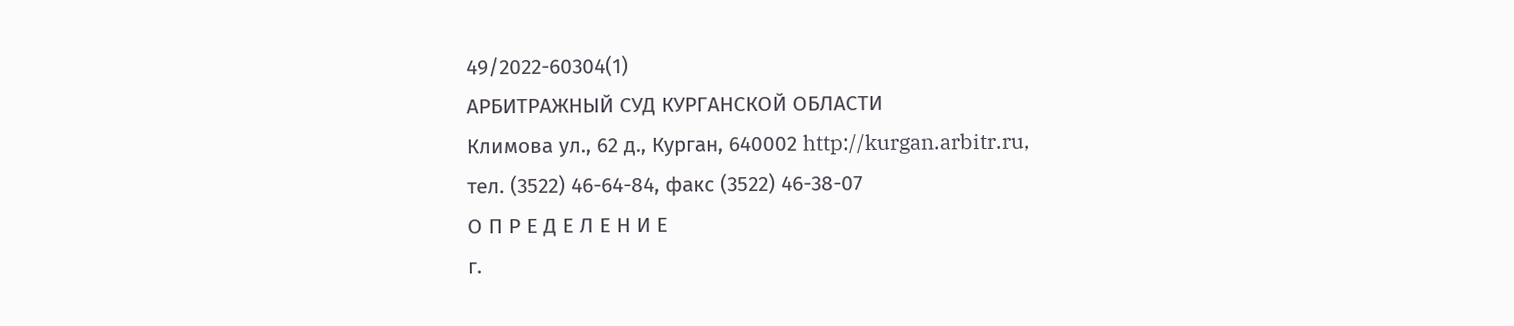49/2022-60304(1)
АРБИТРАЖНЫЙ СУД КУРГАНСКОЙ ОБЛАСТИ
Климова ул., 62 д., Курган, 640002 http://kurgan.arbitr.ru,
тел. (3522) 46-64-84, факс (3522) 46-38-07
О П Р Е Д Е Л Е Н И Е
г.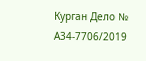Курган Дело № А34-7706/2019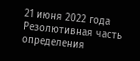21 июня 2022 года
Резолютивная часть определения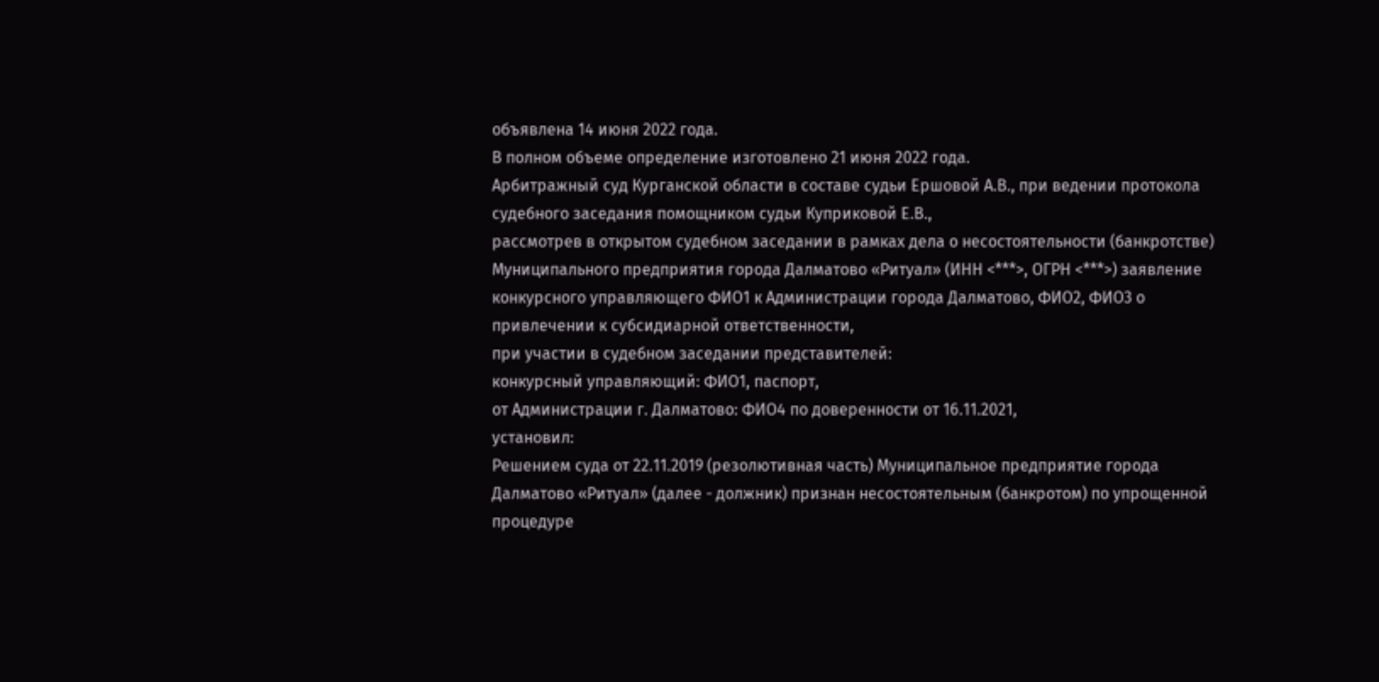объявлена 14 июня 2022 года.
В полном объеме определение изготовлено 21 июня 2022 года.
Арбитражный суд Курганской области в составе судьи Ершовой А.В., при ведении протокола судебного заседания помощником судьи Куприковой Е.В.,
рассмотрев в открытом судебном заседании в рамках дела о несостоятельности (банкротстве) Муниципального предприятия города Далматово «Ритуал» (ИНН <***>, ОГРН <***>) заявление конкурсного управляющего ФИО1 к Администрации города Далматово, ФИО2, ФИО3 о привлечении к субсидиарной ответственности,
при участии в судебном заседании представителей:
конкурсный управляющий: ФИО1, паспорт,
от Администрации г. Далматово: ФИО4 по доверенности от 16.11.2021,
установил:
Решением суда от 22.11.2019 (резолютивная часть) Муниципальное предприятие города Далматово «Ритуал» (далее - должник) признан несостоятельным (банкротом) по упрощенной процедуре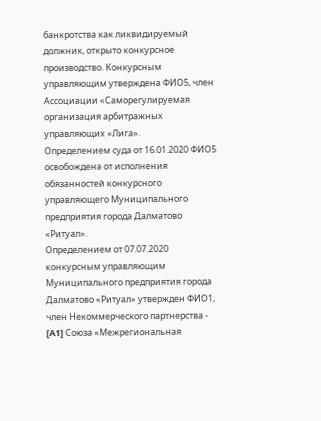банкротства как ликвидируемый должник, открыто конкурсное производство. Конкурсным управляющим утверждена ФИО5, член Ассоциации «Саморегулируемая организация арбитражных управляющих «Лига».
Определением суда от 16.01.2020 ФИО5 освобождена от исполнения обязанностей конкурсного управляющего Муниципального предприятия города Далматово «Ритуал».
Определением от 07.07.2020 конкурсным управляющим Муниципального предприятия города Далматово «Ритуал» утвержден ФИО1, член Некоммерческого партнерства -
[A1] Союза «Межрегиональная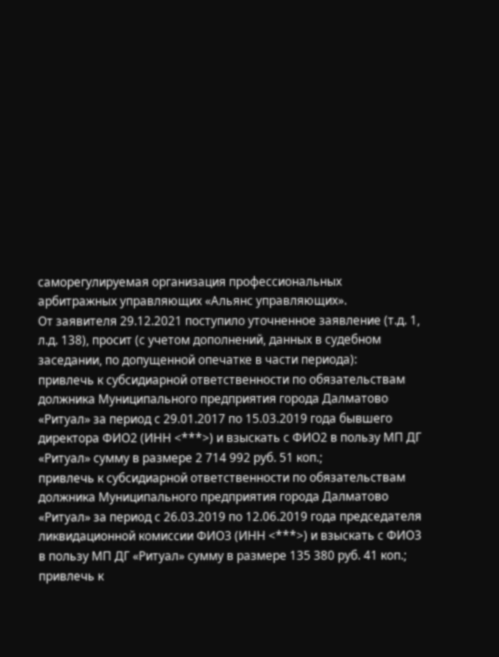саморегулируемая организация профессиональных арбитражных управляющих «Альянс управляющих».
От заявителя 29.12.2021 поступило уточненное заявление (т.д. 1, л.д. 138), просит (с учетом дополнений, данных в судебном заседании, по допущенной опечатке в части периода):
привлечь к субсидиарной ответственности по обязательствам должника Муниципального предприятия города Далматово «Ритуал» за период с 29.01.2017 по 15.03.2019 года бывшего директора ФИО2 (ИНН <***>) и взыскать с ФИО2 в пользу МП ДГ «Ритуал» сумму в размере 2 714 992 руб. 51 коп.;
привлечь к субсидиарной ответственности по обязательствам должника Муниципального предприятия города Далматово «Ритуал» за период с 26.03.2019 по 12.06.2019 года председателя ликвидационной комиссии ФИО3 (ИНН <***>) и взыскать с ФИО3 в пользу МП ДГ «Ритуал» сумму в размере 135 380 руб. 41 коп.;
привлечь к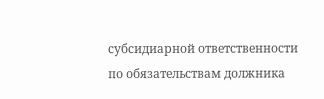субсидиарной ответственности по обязательствам должника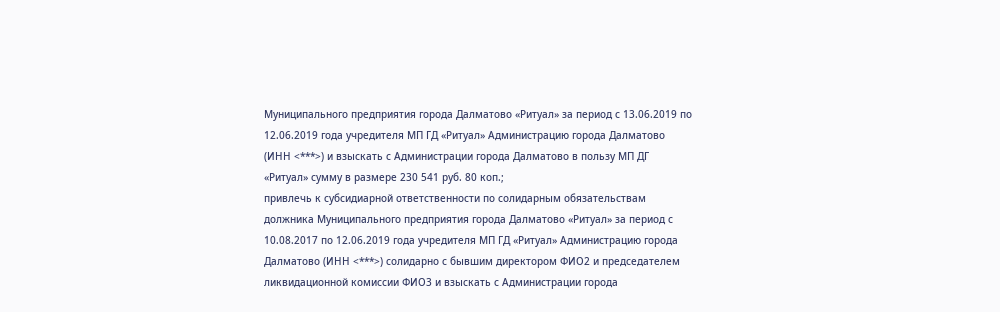Муниципального предприятия города Далматово «Ритуал» за период с 13.06.2019 по 12.06.2019 года учредителя МП ГД «Ритуал» Администрацию города Далматово (ИНН <***>) и взыскать с Администрации города Далматово в пользу МП ДГ «Ритуал» сумму в размере 230 541 руб. 80 коп.;
привлечь к субсидиарной ответственности по солидарным обязательствам должника Муниципального предприятия города Далматово «Ритуал» за период с 10.08.2017 по 12.06.2019 года учредителя МП ГД «Ритуал» Администрацию города Далматово (ИНН <***>) солидарно с бывшим директором ФИО2 и председателем ликвидационной комиссии ФИО3 и взыскать с Администрации города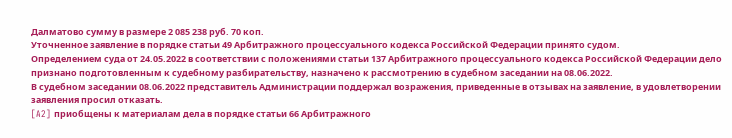Далматово сумму в размере 2 085 238 руб. 70 коп.
Уточненное заявление в порядке статьи 49 Арбитражного процессуального кодекса Российской Федерации принято судом.
Определением суда от 24.05.2022 в соответствии с положениями статьи 137 Арбитражного процессуального кодекса Российской Федерации дело признано подготовленным к судебному разбирательству, назначено к рассмотрению в судебном заседании на 08.06.2022.
В судебном заседании 08.06.2022 представитель Администрации поддержал возражения, приведенные в отзывах на заявление, в удовлетворении заявления просил отказать.
[A2] приобщены к материалам дела в порядке статьи 66 Арбитражного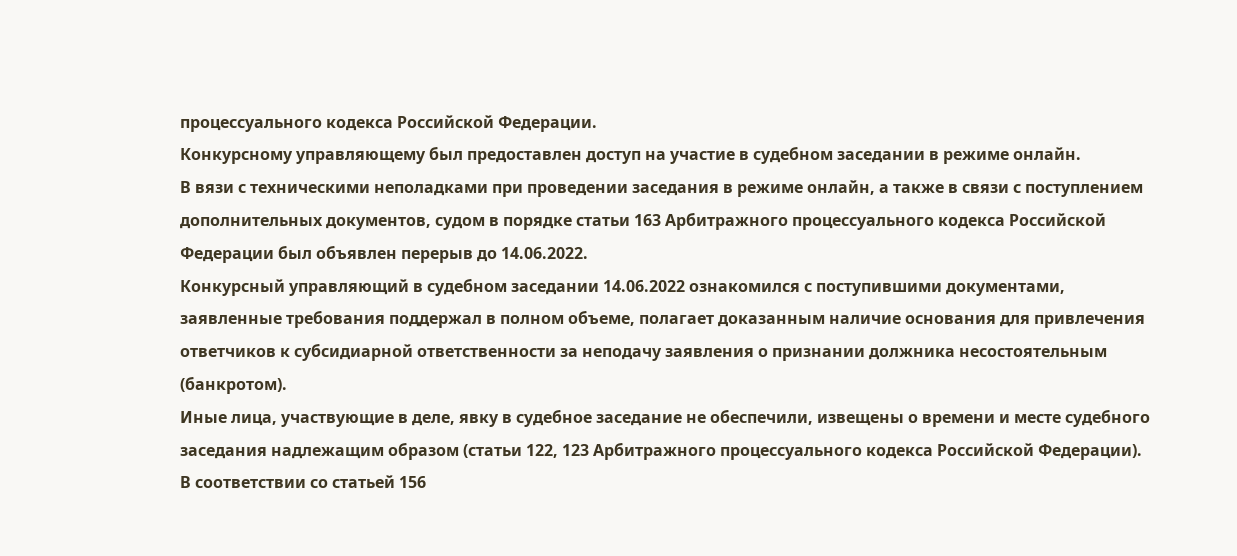процессуального кодекса Российской Федерации.
Конкурсному управляющему был предоставлен доступ на участие в судебном заседании в режиме онлайн.
В вязи с техническими неполадками при проведении заседания в режиме онлайн, а также в связи с поступлением дополнительных документов, судом в порядке статьи 163 Арбитражного процессуального кодекса Российской Федерации был объявлен перерыв до 14.06.2022.
Конкурсный управляющий в судебном заседании 14.06.2022 ознакомился с поступившими документами, заявленные требования поддержал в полном объеме, полагает доказанным наличие основания для привлечения ответчиков к субсидиарной ответственности за неподачу заявления о признании должника несостоятельным (банкротом).
Иные лица, участвующие в деле, явку в судебное заседание не обеспечили, извещены о времени и месте судебного заседания надлежащим образом (статьи 122, 123 Арбитражного процессуального кодекса Российской Федерации).
В соответствии со статьей 156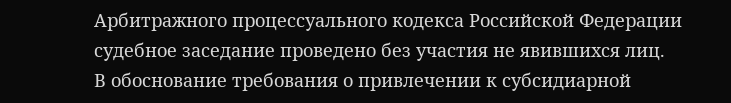Арбитражного процессуального кодекса Российской Федерации судебное заседание проведено без участия не явившихся лиц.
В обоснование требования о привлечении к субсидиарной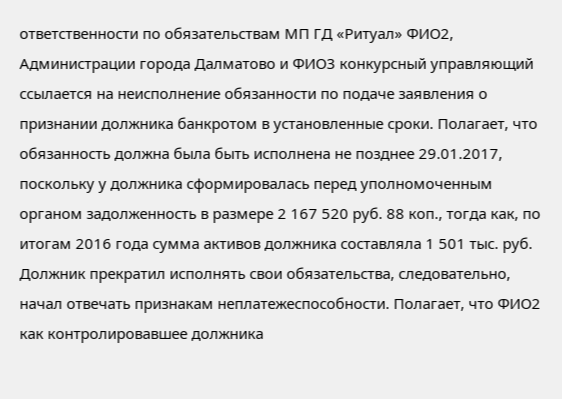ответственности по обязательствам МП ГД «Ритуал» ФИО2, Администрации города Далматово и ФИО3 конкурсный управляющий ссылается на неисполнение обязанности по подаче заявления о признании должника банкротом в установленные сроки. Полагает, что обязанность должна была быть исполнена не позднее 29.01.2017, поскольку у должника сформировалась перед уполномоченным органом задолженность в размере 2 167 520 руб. 88 коп., тогда как, по итогам 2016 года сумма активов должника составляла 1 501 тыс. руб. Должник прекратил исполнять свои обязательства, следовательно, начал отвечать признакам неплатежеспособности. Полагает, что ФИО2 как контролировавшее должника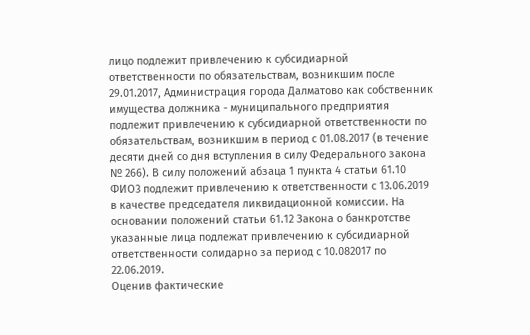лицо подлежит привлечению к субсидиарной ответственности по обязательствам, возникшим после 29.01.2017, Администрация города Далматово как собственник имущества должника - муниципального предприятия подлежит привлечению к субсидиарной ответственности по обязательствам, возникшим в период с 01.08.2017 (в течение десяти дней со дня вступления в силу Федерального закона № 266). В силу положений абзаца 1 пункта 4 статьи 61.10 ФИО3 подлежит привлечению к ответственности с 13.06.2019 в качестве председателя ликвидационной комиссии. На основании положений статьи 61.12 Закона о банкротстве указанные лица подлежат привлечению к субсидиарной ответственности солидарно за период с 10.082017 по 22.06.2019.
Оценив фактические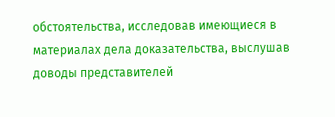обстоятельства, исследовав имеющиеся в материалах дела доказательства, выслушав доводы представителей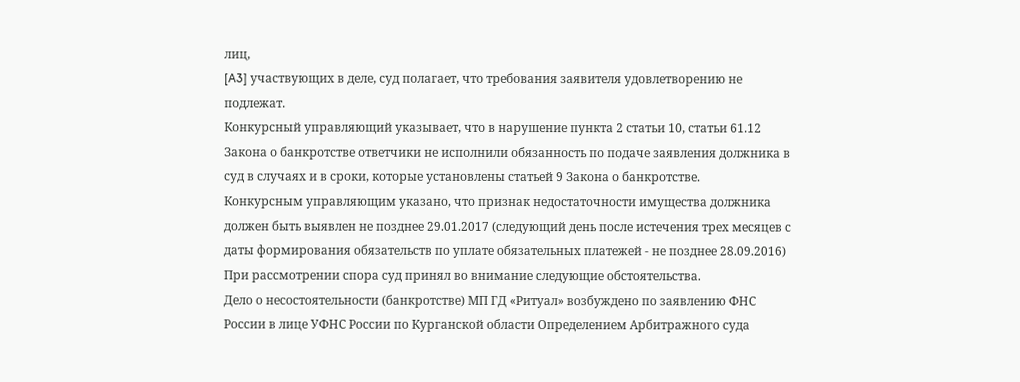лиц,
[A3] участвующих в деле, суд полагает, что требования заявителя удовлетворению не подлежат.
Конкурсный управляющий указывает, что в нарушение пункта 2 статьи 10, статьи 61.12 Закона о банкротстве ответчики не исполнили обязанность по подаче заявления должника в суд в случаях и в сроки, которые установлены статьей 9 Закона о банкротстве.
Конкурсным управляющим указано, что признак недостаточности имущества должника должен быть выявлен не позднее 29.01.2017 (следующий день после истечения трех месяцев с даты формирования обязательств по уплате обязательных платежей - не позднее 28.09.2016)
При рассмотрении спора суд принял во внимание следующие обстоятельства.
Дело о несостоятельности (банкротстве) МП ГД «Ритуал» возбуждено по заявлению ФНС России в лице УФНС России по Курганской области Определением Арбитражного суда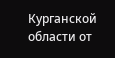Курганской области от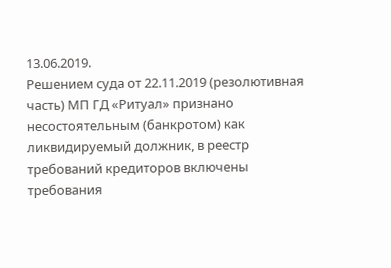13.06.2019.
Решением суда от 22.11.2019 (резолютивная часть) МП ГД «Ритуал» признано несостоятельным (банкротом) как ликвидируемый должник, в реестр требований кредиторов включены требования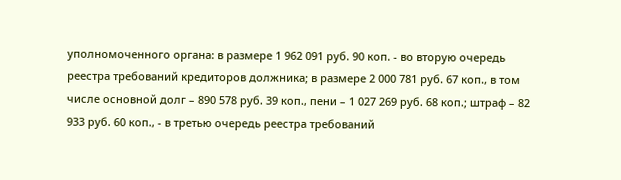уполномоченного органа: в размере 1 962 091 руб. 90 коп. - во вторую очередь реестра требований кредиторов должника; в размере 2 000 781 руб. 67 коп., в том числе основной долг – 890 578 руб. 39 коп., пени – 1 027 269 руб. 68 коп.; штраф – 82 933 руб. 60 коп., - в третью очередь реестра требований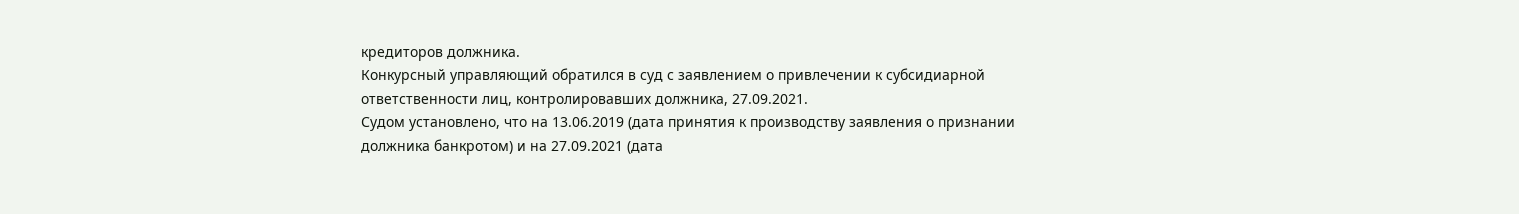кредиторов должника.
Конкурсный управляющий обратился в суд с заявлением о привлечении к субсидиарной ответственности лиц, контролировавших должника, 27.09.2021.
Судом установлено, что на 13.06.2019 (дата принятия к производству заявления о признании должника банкротом) и на 27.09.2021 (дата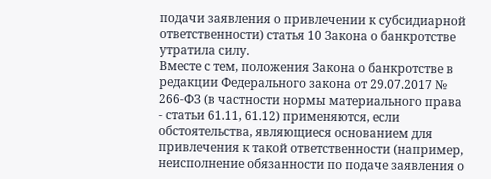подачи заявления о привлечении к субсидиарной ответственности) статья 10 Закона о банкротстве утратила силу.
Вместе с тем, положения Закона о банкротстве в редакции Федерального закона от 29.07.2017 № 266-ФЗ (в частности нормы материального права - статьи 61.11, 61.12) применяются, если обстоятельства, являющиеся основанием для привлечения к такой ответственности (например, неисполнение обязанности по подаче заявления о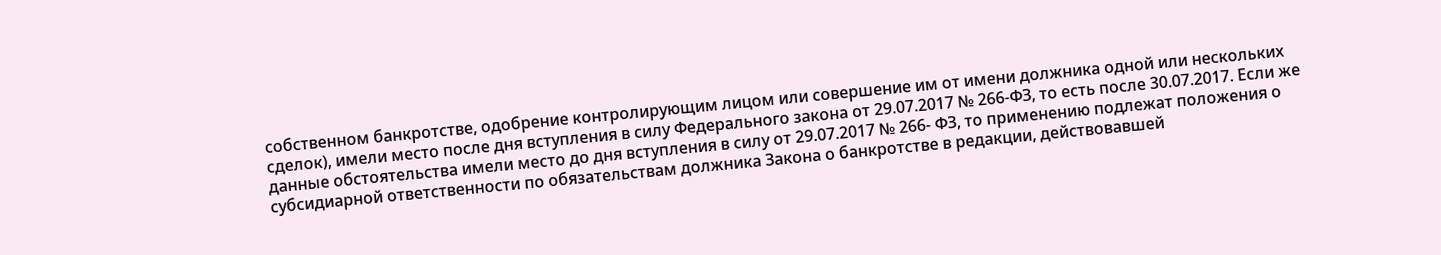собственном банкротстве, одобрение контролирующим лицом или совершение им от имени должника одной или нескольких сделок), имели место после дня вступления в силу Федерального закона от 29.07.2017 № 266-ФЗ, то есть после 30.07.2017. Если же данные обстоятельства имели место до дня вступления в силу от 29.07.2017 № 266- ФЗ, то применению подлежат положения о субсидиарной ответственности по обязательствам должника Закона о банкротстве в редакции, действовавшей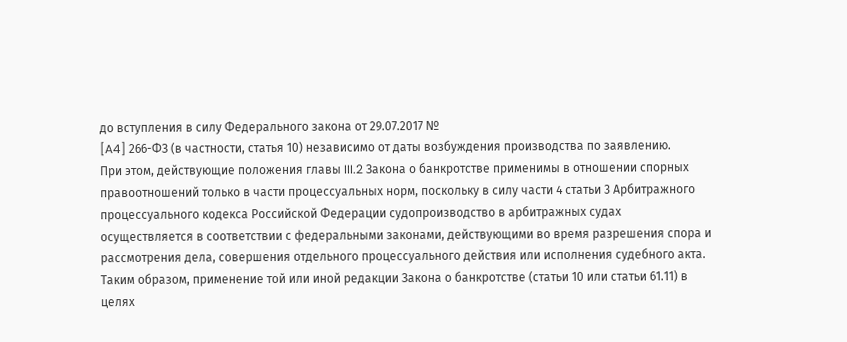до вступления в силу Федерального закона от 29.07.2017 №
[A4] 266-ФЗ (в частности, статья 10) независимо от даты возбуждения производства по заявлению.
При этом, действующие положения главы III.2 Закона о банкротстве применимы в отношении спорных правоотношений только в части процессуальных норм, поскольку в силу части 4 статьи 3 Арбитражного процессуального кодекса Российской Федерации судопроизводство в арбитражных судах осуществляется в соответствии с федеральными законами, действующими во время разрешения спора и рассмотрения дела, совершения отдельного процессуального действия или исполнения судебного акта.
Таким образом, применение той или иной редакции Закона о банкротстве (статьи 10 или статьи 61.11) в целях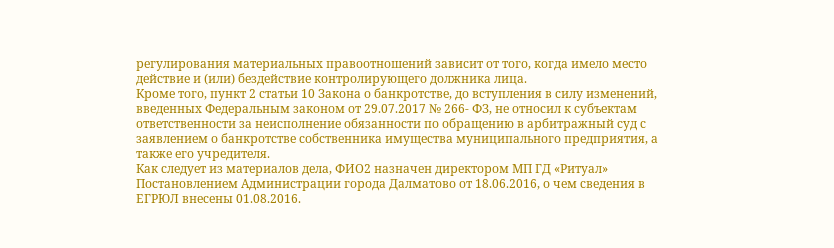регулирования материальных правоотношений зависит от того, когда имело место действие и (или) бездействие контролирующего должника лица.
Кроме того, пункт 2 статьи 10 Закона о банкротстве, до вступления в силу изменений, введенных Федеральным законом от 29.07.2017 № 266- ФЗ, не относил к субъектам ответственности за неисполнение обязанности по обращению в арбитражный суд с заявлением о банкротстве собственника имущества муниципального предприятия, а также его учредителя.
Как следует из материалов дела, ФИО2 назначен директором МП ГД «Ритуал» Постановлением Администрации города Далматово от 18.06.2016, о чем сведения в ЕГРЮЛ внесены 01.08.2016.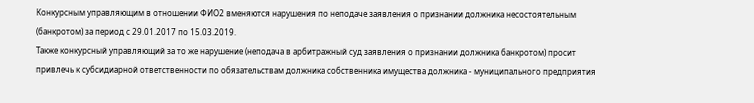Конкурсным управляющим в отношении ФИО2 вменяются нарушения по неподаче заявления о признании должника несостоятельным (банкротом) за период с 29.01.2017 по 15.03.2019.
Также конкурсный управляющий за то же нарушение (неподача в арбитражный суд заявления о признании должника банкротом) просит привлечь к субсидиарной ответственности по обязательствам должника собственника имущества должника - муниципального предприятия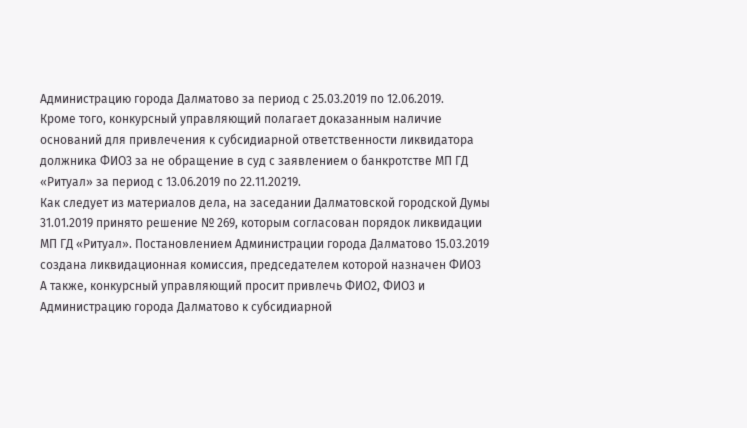Администрацию города Далматово за период с 25.03.2019 по 12.06.2019.
Кроме того, конкурсный управляющий полагает доказанным наличие оснований для привлечения к субсидиарной ответственности ликвидатора должника ФИО3 за не обращение в суд с заявлением о банкротстве МП ГД «Ритуал» за период с 13.06.2019 по 22.11.20219.
Как следует из материалов дела, на заседании Далматовской городской Думы 31.01.2019 принято решение № 269, которым согласован порядок ликвидации МП ГД «Ритуал». Постановлением Администрации города Далматово 15.03.2019 создана ликвидационная комиссия, председателем которой назначен ФИО3
А также, конкурсный управляющий просит привлечь ФИО2, ФИО3 и Администрацию города Далматово к субсидиарной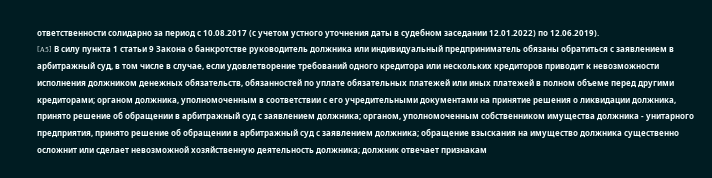ответственности солидарно за период с 10.08.2017 (с учетом устного уточнения даты в судебном заседании 12.01.2022) по 12.06.2019).
[A5] В силу пункта 1 статьи 9 Закона о банкротстве руководитель должника или индивидуальный предприниматель обязаны обратиться с заявлением в арбитражный суд, в том числе в случае, если удовлетворение требований одного кредитора или нескольких кредиторов приводит к невозможности исполнения должником денежных обязательств, обязанностей по уплате обязательных платежей или иных платежей в полном объеме перед другими кредиторами; органом должника, уполномоченным в соответствии с его учредительными документами на принятие решения о ликвидации должника, принято решение об обращении в арбитражный суд с заявлением должника; органом, уполномоченным собственником имущества должника - унитарного предприятия, принято решение об обращении в арбитражный суд с заявлением должника; обращение взыскания на имущество должника существенно осложнит или сделает невозможной хозяйственную деятельность должника; должник отвечает признакам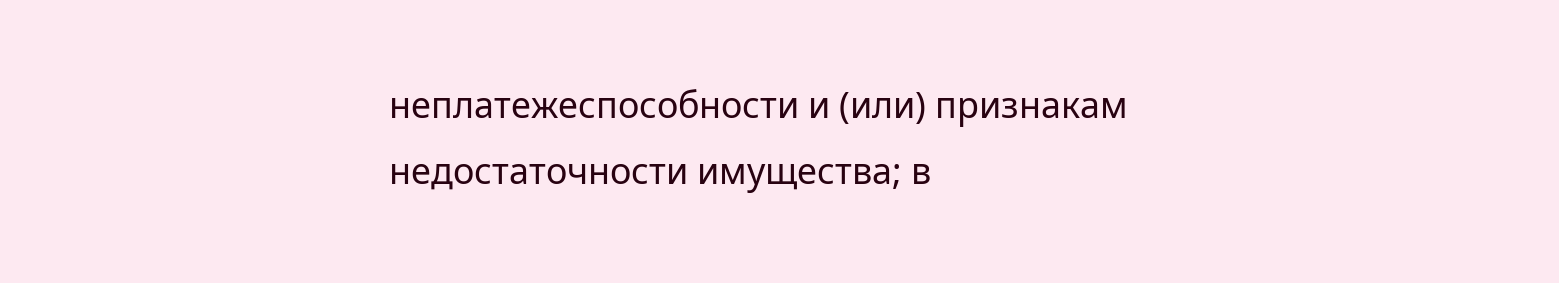неплатежеспособности и (или) признакам недостаточности имущества; в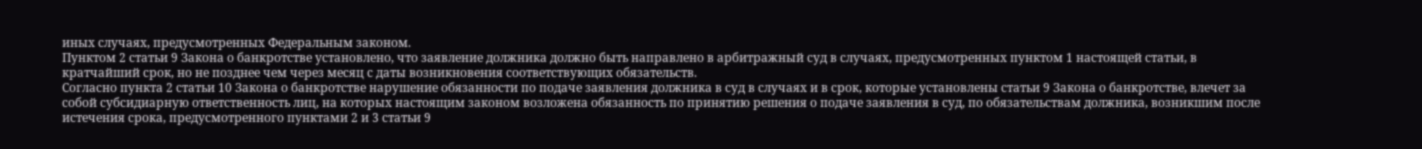иных случаях, предусмотренных Федеральным законом.
Пунктом 2 статьи 9 Закона о банкротстве установлено, что заявление должника должно быть направлено в арбитражный суд в случаях, предусмотренных пунктом 1 настоящей статьи, в кратчайший срок, но не позднее чем через месяц с даты возникновения соответствующих обязательств.
Согласно пункта 2 статьи 10 Закона о банкротстве нарушение обязанности по подаче заявления должника в суд в случаях и в срок, которые установлены статьи 9 Закона о банкротстве, влечет за собой субсидиарную ответственность лиц, на которых настоящим законом возложена обязанность по принятию решения о подаче заявления в суд, по обязательствам должника, возникшим после истечения срока, предусмотренного пунктами 2 и 3 статьи 9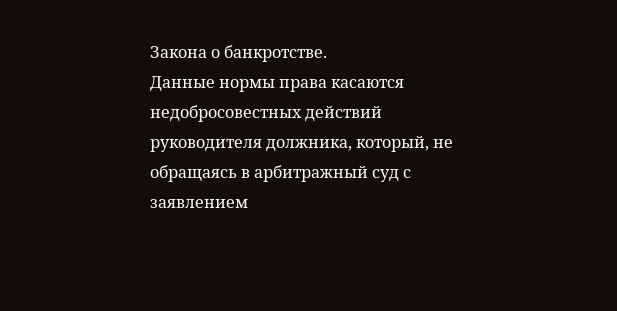Закона о банкротстве.
Данные нормы права касаются недобросовестных действий руководителя должника, который, не обращаясь в арбитражный суд с заявлением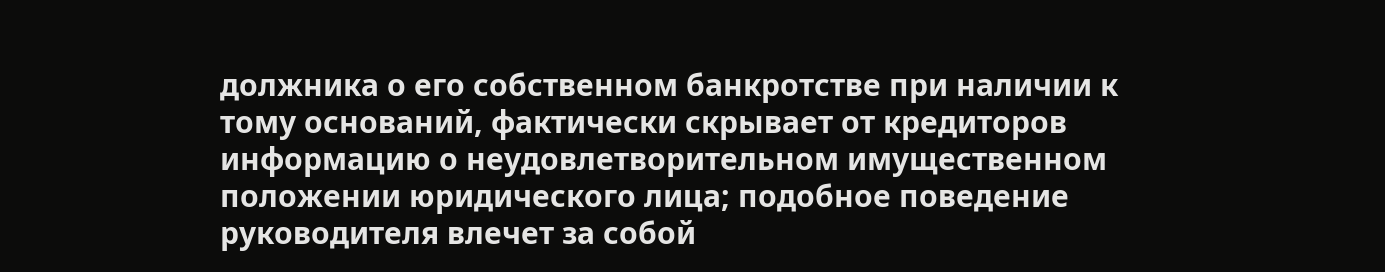должника о его собственном банкротстве при наличии к тому оснований, фактически скрывает от кредиторов информацию о неудовлетворительном имущественном положении юридического лица; подобное поведение руководителя влечет за собой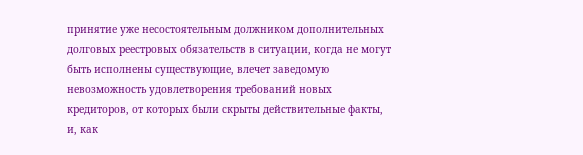принятие уже несостоятельным должником дополнительных долговых реестровых обязательств в ситуации, когда не могут быть исполнены существующие, влечет заведомую невозможность удовлетворения требований новых кредиторов, от которых были скрыты действительные факты, и, как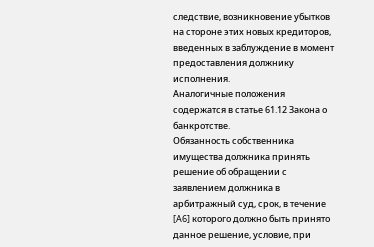следствие, возникновение убытков на стороне этих новых кредиторов, введенных в заблуждение в момент предоставления должнику исполнения.
Аналогичные положения содержатся в статье 61.12 Закона о банкротстве.
Обязанность собственника имущества должника принять решение об обращении с заявлением должника в арбитражный суд, срок, в течение
[A6] которого должно быть принято данное решение, условие, при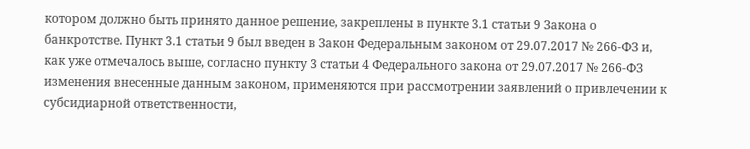котором должно быть принято данное решение, закреплены в пункте 3.1 статьи 9 Закона о банкротстве. Пункт 3.1 статьи 9 был введен в Закон Федеральным законом от 29.07.2017 № 266-ФЗ и, как уже отмечалось выше, согласно пункту 3 статьи 4 Федерального закона от 29.07.2017 № 266-ФЗ изменения внесенные данным законом, применяются при рассмотрении заявлений о привлечении к субсидиарной ответственности,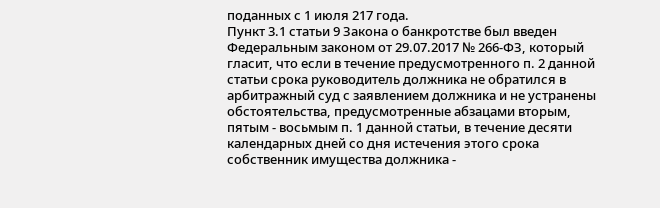поданных с 1 июля 217 года.
Пункт 3.1 статьи 9 Закона о банкротстве был введен Федеральным законом от 29.07.2017 № 266-ФЗ, который гласит, что если в течение предусмотренного п. 2 данной статьи срока руководитель должника не обратился в арбитражный суд с заявлением должника и не устранены обстоятельства, предусмотренные абзацами вторым, пятым - восьмым п. 1 данной статьи, в течение десяти календарных дней со дня истечения этого срока собственник имущества должника -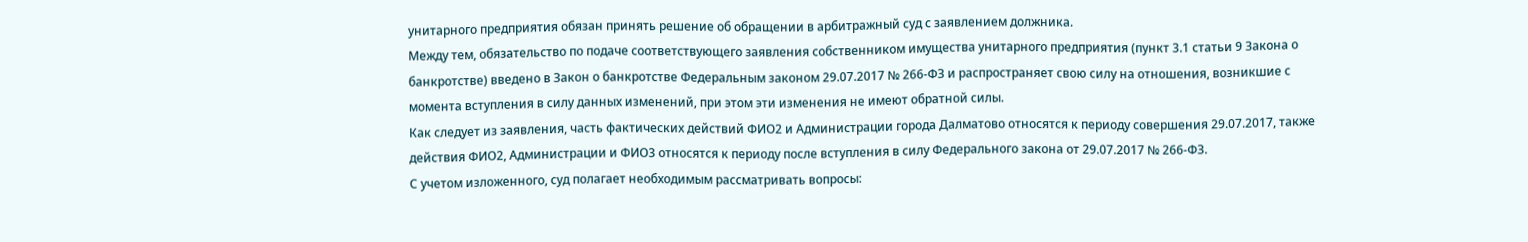унитарного предприятия обязан принять решение об обращении в арбитражный суд с заявлением должника.
Между тем, обязательство по подаче соответствующего заявления собственником имущества унитарного предприятия (пункт 3.1 статьи 9 Закона о банкротстве) введено в Закон о банкротстве Федеральным законом 29.07.2017 № 266-ФЗ и распространяет свою силу на отношения, возникшие с момента вступления в силу данных изменений, при этом эти изменения не имеют обратной силы.
Как следует из заявления, часть фактических действий ФИО2 и Администрации города Далматово относятся к периоду совершения 29.07.2017, также действия ФИО2, Администрации и ФИО3 относятся к периоду после вступления в силу Федерального закона от 29.07.2017 № 266-ФЗ.
С учетом изложенного, суд полагает необходимым рассматривать вопросы: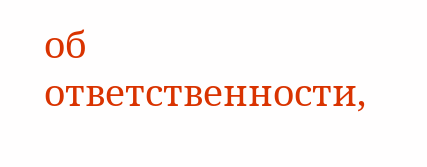об ответственности,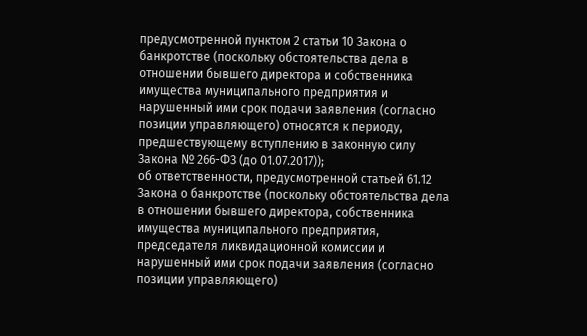предусмотренной пунктом 2 статьи 10 Закона о банкротстве (поскольку обстоятельства дела в отношении бывшего директора и собственника имущества муниципального предприятия и нарушенный ими срок подачи заявления (согласно позиции управляющего) относятся к периоду, предшествующему вступлению в законную силу Закона № 266-ФЗ (до 01.07.2017));
об ответственности, предусмотренной статьей 61.12 Закона о банкротстве (поскольку обстоятельства дела в отношении бывшего директора, собственника имущества муниципального предприятия, председателя ликвидационной комиссии и нарушенный ими срок подачи заявления (согласно позиции управляющего)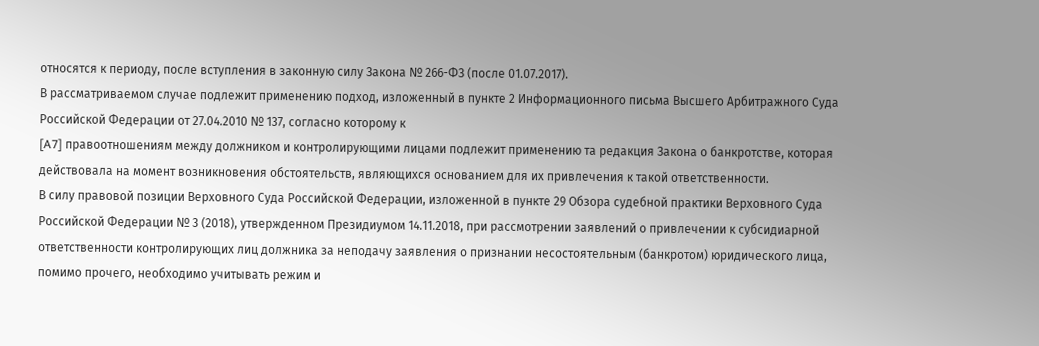относятся к периоду, после вступления в законную силу Закона № 266-ФЗ (после 01.07.2017).
В рассматриваемом случае подлежит применению подход, изложенный в пункте 2 Информационного письма Высшего Арбитражного Суда Российской Федерации от 27.04.2010 № 137, согласно которому к
[A7] правоотношениям между должником и контролирующими лицами подлежит применению та редакция Закона о банкротстве, которая действовала на момент возникновения обстоятельств, являющихся основанием для их привлечения к такой ответственности.
В силу правовой позиции Верховного Суда Российской Федерации, изложенной в пункте 29 Обзора судебной практики Верховного Суда Российской Федерации № 3 (2018), утвержденном Президиумом 14.11.2018, при рассмотрении заявлений о привлечении к субсидиарной ответственности контролирующих лиц должника за неподачу заявления о признании несостоятельным (банкротом) юридического лица, помимо прочего, необходимо учитывать режим и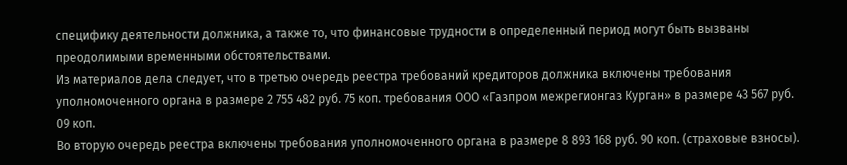специфику деятельности должника, а также то, что финансовые трудности в определенный период могут быть вызваны преодолимыми временными обстоятельствами.
Из материалов дела следует, что в третью очередь реестра требований кредиторов должника включены требования уполномоченного органа в размере 2 755 482 руб. 75 коп. требования ООО «Газпром межрегионгаз Курган» в размере 43 567 руб. 09 коп.
Во вторую очередь реестра включены требования уполномоченного органа в размере 8 893 168 руб. 90 коп. (страховые взносы).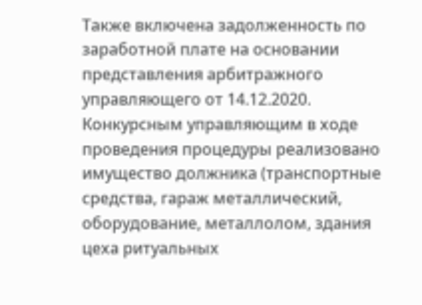Также включена задолженность по заработной плате на основании представления арбитражного управляющего от 14.12.2020.
Конкурсным управляющим в ходе проведения процедуры реализовано имущество должника (транспортные средства, гараж металлический, оборудование, металлолом, здания цеха ритуальных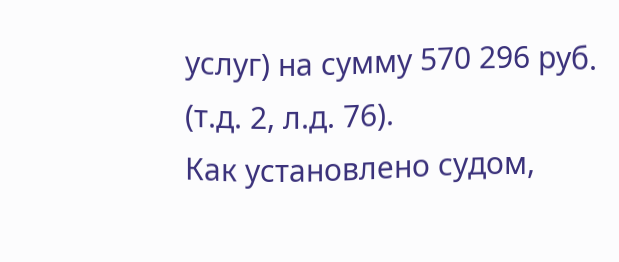услуг) на сумму 570 296 руб. (т.д. 2, л.д. 76).
Как установлено судом,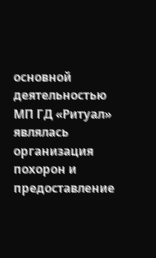основной деятельностью МП ГД «Ритуал» являлась организация похорон и предоставление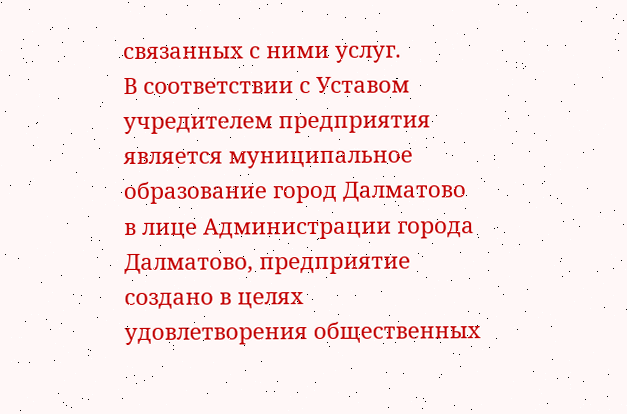связанных с ними услуг.
В соответствии с Уставом учредителем предприятия является муниципальное образование город Далматово в лице Администрации города Далматово, предприятие создано в целях удовлетворения общественных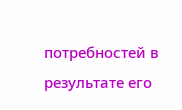потребностей в результате его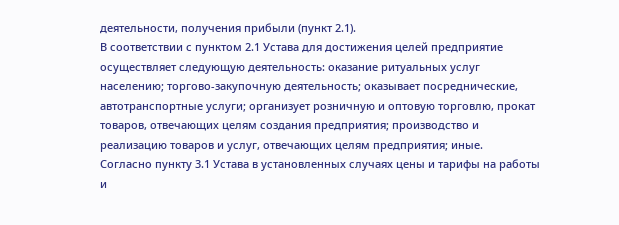деятельности, получения прибыли (пункт 2.1).
В соответствии с пунктом 2.1 Устава для достижения целей предприятие осуществляет следующую деятельность: оказание ритуальных услуг населению; торгово-закупочную деятельность; оказывает посреднические, автотранспортные услуги; организует розничную и оптовую торговлю, прокат товаров, отвечающих целям создания предприятия; производство и реализацию товаров и услуг, отвечающих целям предприятия; иные.
Согласно пункту 3.1 Устава в установленных случаях цены и тарифы на работы и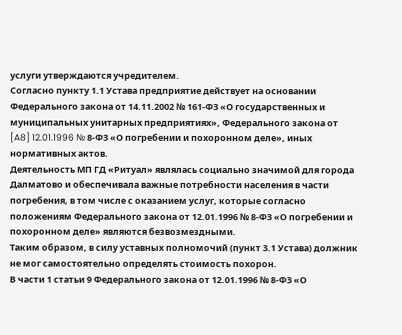услуги утверждаются учредителем.
Согласно пункту 1.1 Устава предприятие действует на основании Федерального закона от 14.11.2002 № 161-ФЗ «О государственных и муниципальных унитарных предприятиях», Федерального закона от
[A8] 12.01.1996 № 8-ФЗ «О погребении и похоронном деле», иных нормативных актов.
Деятельность МП ГД «Ритуал» являлась социально значимой для города Далматово и обеспечивала важные потребности населения в части погребения, в том числе с оказанием услуг, которые согласно положениям Федерального закона от 12.01.1996 № 8-ФЗ «О погребении и похоронном деле» являются безвозмездными.
Таким образом, в силу уставных полномочий (пункт 3.1 Устава) должник не мог самостоятельно определять стоимость похорон.
В части 1 статьи 9 Федерального закона от 12.01.1996 № 8-ФЗ «О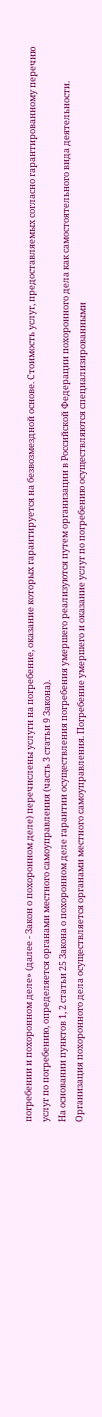погребении и похоронном деле» (далее - Закон о похоронном деле) перечислены услуги на погребение, оказание которых гарантируется на безвозмездной основе. Стоимость услуг, предоставляемых согласно гарантированному перечню услуг по погребению, определяется органами местного самоуправления (часть 3 статьи 9 Закона).
На основании пунктов 1, 2 статьи 25 Закона о похоронном деле гарантии осуществления погребения умершего реализуются путем организации в Российской Федерации похоронного дела как самостоятельного вида деятельности.
Организация похоронного дела осуществляется органами местного самоуправления. Погребение умершего и оказание услуг по погребению осуществляются специализированными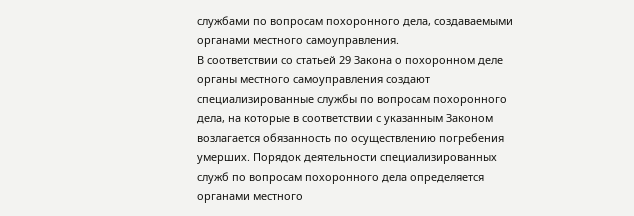службами по вопросам похоронного дела, создаваемыми органами местного самоуправления.
В соответствии со статьей 29 Закона о похоронном деле органы местного самоуправления создают специализированные службы по вопросам похоронного дела, на которые в соответствии с указанным Законом возлагается обязанность по осуществлению погребения умерших. Порядок деятельности специализированных служб по вопросам похоронного дела определяется органами местного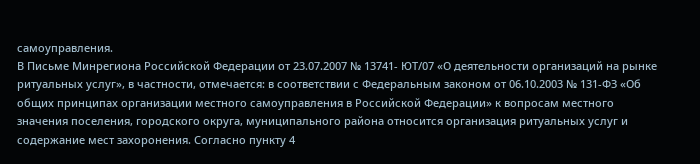самоуправления.
В Письме Минрегиона Российской Федерации от 23.07.2007 № 13741- ЮТ/07 «О деятельности организаций на рынке ритуальных услуг», в частности, отмечается: в соответствии с Федеральным законом от 06.10.2003 № 131-ФЗ «Об общих принципах организации местного самоуправления в Российской Федерации» к вопросам местного значения поселения, городского округа, муниципального района относится организация ритуальных услуг и содержание мест захоронения. Согласно пункту 4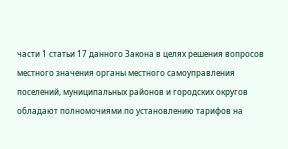части 1 статьи 17 данного Закона в целях решения вопросов местного значения органы местного самоуправления поселений, муниципальных районов и городских округов обладают полномочиями по установлению тарифов на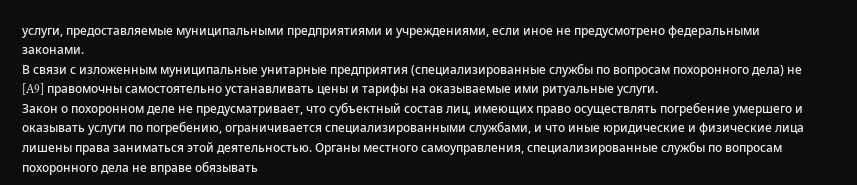услуги, предоставляемые муниципальными предприятиями и учреждениями, если иное не предусмотрено федеральными законами.
В связи с изложенным муниципальные унитарные предприятия (специализированные службы по вопросам похоронного дела) не
[A9] правомочны самостоятельно устанавливать цены и тарифы на оказываемые ими ритуальные услуги.
Закон о похоронном деле не предусматривает, что субъектный состав лиц, имеющих право осуществлять погребение умершего и оказывать услуги по погребению, ограничивается специализированными службами, и что иные юридические и физические лица лишены права заниматься этой деятельностью. Органы местного самоуправления, специализированные службы по вопросам похоронного дела не вправе обязывать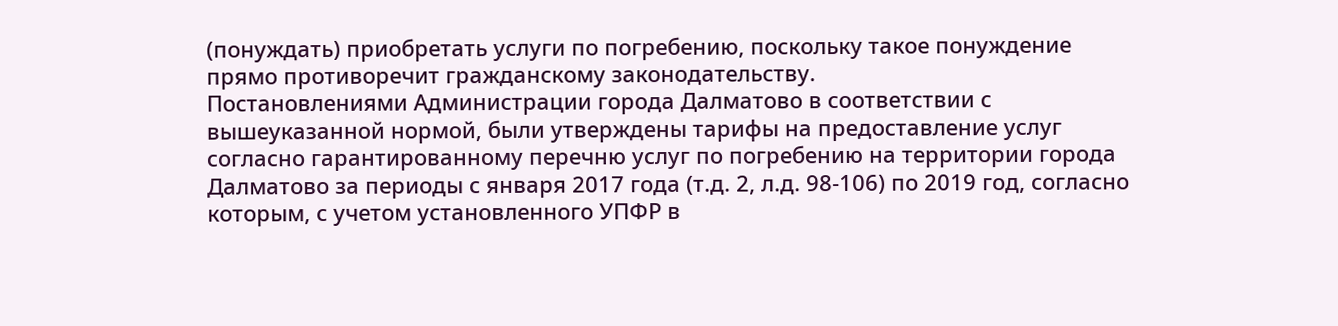(понуждать) приобретать услуги по погребению, поскольку такое понуждение прямо противоречит гражданскому законодательству.
Постановлениями Администрации города Далматово в соответствии с вышеуказанной нормой, были утверждены тарифы на предоставление услуг согласно гарантированному перечню услуг по погребению на территории города Далматово за периоды с января 2017 года (т.д. 2, л.д. 98-106) по 2019 год, согласно которым, с учетом установленного УПФР в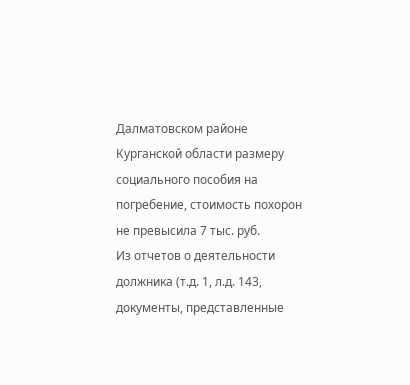Далматовском районе Курганской области размеру социального пособия на погребение, стоимость похорон не превысила 7 тыс. руб.
Из отчетов о деятельности должника (т.д. 1, л.д. 143, документы, представленные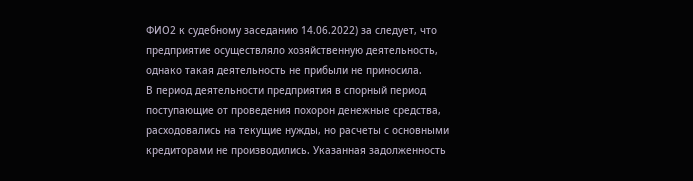ФИО2 к судебному заседанию 14.06.2022) за следует, что предприятие осуществляло хозяйственную деятельность, однако такая деятельность не прибыли не приносила.
В период деятельности предприятия в спорный период поступающие от проведения похорон денежные средства, расходовались на текущие нужды, но расчеты с основными кредиторами не производились. Указанная задолженность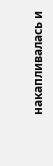накапливалась и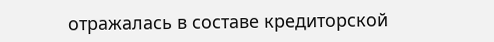отражалась в составе кредиторской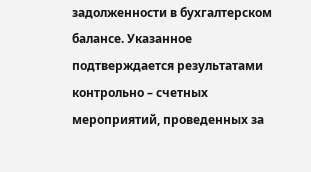задолженности в бухгалтерском балансе. Указанное подтверждается результатами контрольно – счетных мероприятий, проведенных за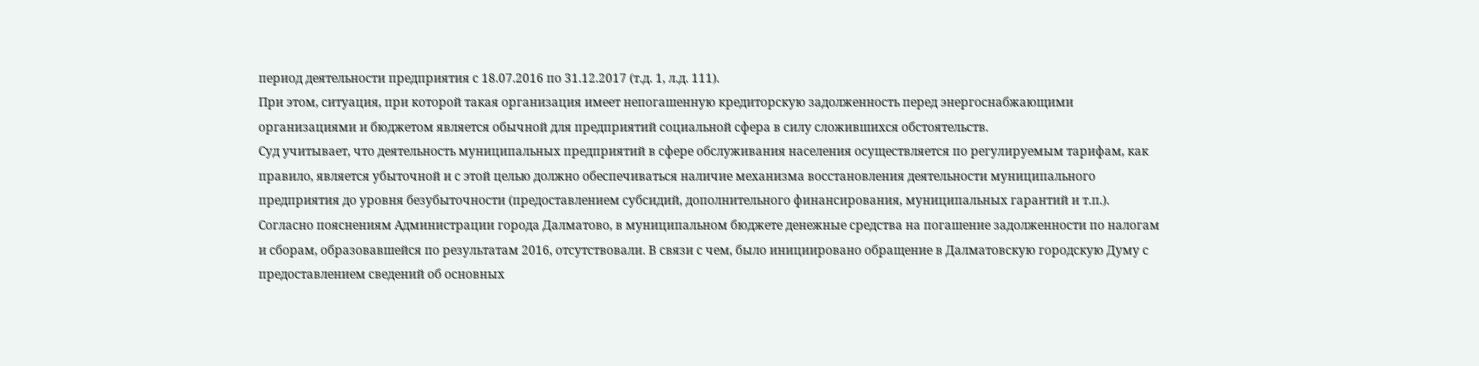период деятельности предприятия с 18.07.2016 по 31.12.2017 (т.д. 1, л.д. 111).
При этом, ситуация, при которой такая организация имеет непогашенную кредиторскую задолженность перед энергоснабжающими организациями и бюджетом является обычной для предприятий социальной сфера в силу сложившихся обстоятельств.
Суд учитывает, что деятельность муниципальных предприятий в сфере обслуживания населения осуществляется по регулируемым тарифам, как правило, является убыточной и с этой целью должно обеспечиваться наличие механизма восстановления деятельности муниципального предприятия до уровня безубыточности (предоставлением субсидий, дополнительного финансирования, муниципальных гарантий и т.п.).
Согласно пояснениям Администрации города Далматово, в муниципальном бюджете денежные средства на погашение задолженности по налогам и сборам, образовавшейся по результатам 2016, отсутствовали. В связи с чем, было инициировано обращение в Далматовскую городскую Думу с предоставлением сведений об основных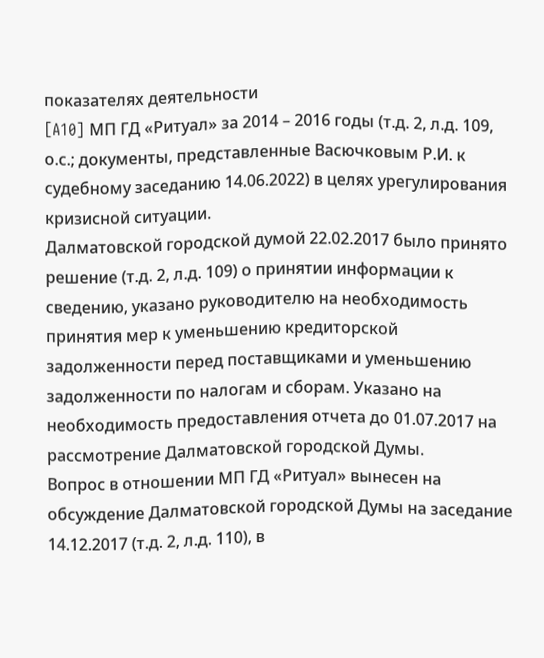показателях деятельности
[A10] МП ГД «Ритуал» за 2014 – 2016 годы (т.д. 2, л.д. 109, о.с.; документы, представленные Васючковым Р.И. к судебному заседанию 14.06.2022) в целях урегулирования кризисной ситуации.
Далматовской городской думой 22.02.2017 было принято решение (т.д. 2, л.д. 109) о принятии информации к сведению, указано руководителю на необходимость принятия мер к уменьшению кредиторской задолженности перед поставщиками и уменьшению задолженности по налогам и сборам. Указано на необходимость предоставления отчета до 01.07.2017 на рассмотрение Далматовской городской Думы.
Вопрос в отношении МП ГД «Ритуал» вынесен на обсуждение Далматовской городской Думы на заседание 14.12.2017 (т.д. 2, л.д. 110), в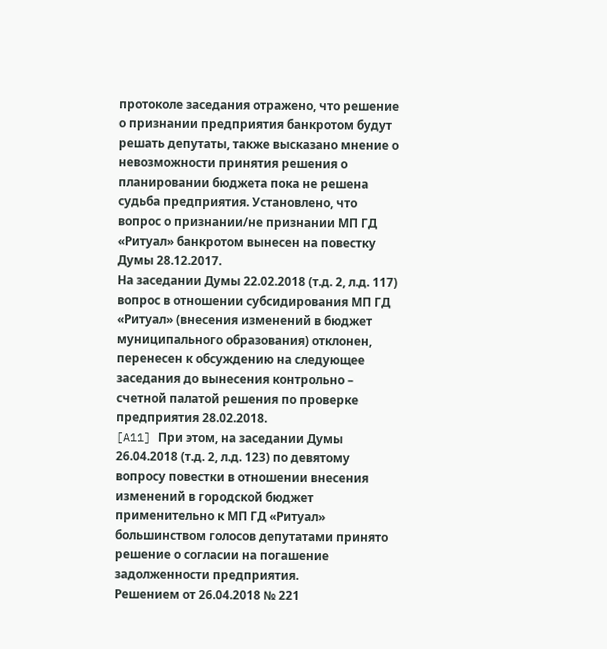протоколе заседания отражено, что решение о признании предприятия банкротом будут решать депутаты, также высказано мнение о невозможности принятия решения о планировании бюджета пока не решена судьба предприятия. Установлено, что вопрос о признании/не признании МП ГД «Ритуал» банкротом вынесен на повестку Думы 28.12.2017.
На заседании Думы 22.02.2018 (т.д. 2, л.д. 117) вопрос в отношении субсидирования МП ГД «Ритуал» (внесения изменений в бюджет муниципального образования) отклонен, перенесен к обсуждению на следующее заседания до вынесения контрольно – счетной палатой решения по проверке предприятия 28.02.2018.
[A11] При этом, на заседании Думы 26.04.2018 (т.д. 2, л.д. 123) по девятому вопросу повестки в отношении внесения изменений в городской бюджет применительно к МП ГД «Ритуал» большинством голосов депутатами принято решение о согласии на погашение задолженности предприятия.
Решением от 26.04.2018 № 221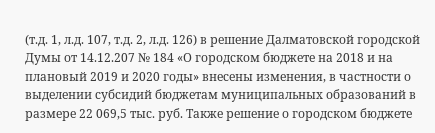(т.д. 1, л.д. 107, т.д. 2, л.д. 126) в решение Далматовской городской Думы от 14.12.207 № 184 «О городском бюджете на 2018 и на плановый 2019 и 2020 годы» внесены изменения, в частности о выделении субсидий бюджетам муниципальных образований в размере 22 069,5 тыс. руб. Также решение о городском бюджете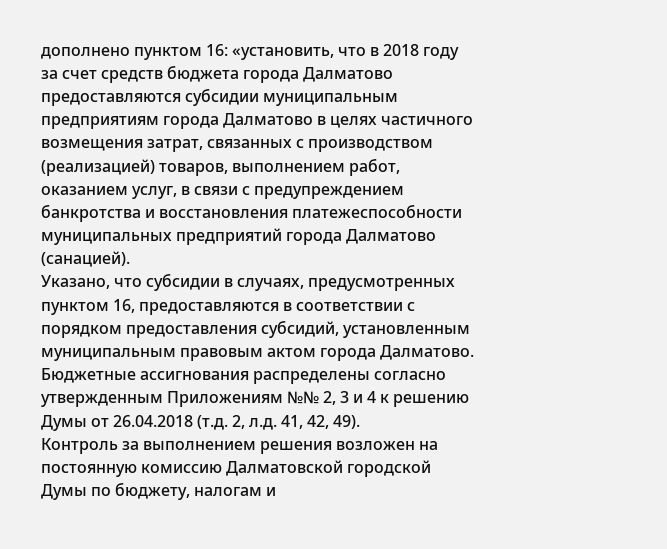дополнено пунктом 16: «установить, что в 2018 году за счет средств бюджета города Далматово предоставляются субсидии муниципальным предприятиям города Далматово в целях частичного возмещения затрат, связанных с производством (реализацией) товаров, выполнением работ, оказанием услуг, в связи с предупреждением банкротства и восстановления платежеспособности муниципальных предприятий города Далматово (санацией).
Указано, что субсидии в случаях, предусмотренных пунктом 16, предоставляются в соответствии с порядком предоставления субсидий, установленным муниципальным правовым актом города Далматово.
Бюджетные ассигнования распределены согласно утвержденным Приложениям №№ 2, 3 и 4 к решению Думы от 26.04.2018 (т.д. 2, л.д. 41, 42, 49).
Контроль за выполнением решения возложен на постоянную комиссию Далматовской городской Думы по бюджету, налогам и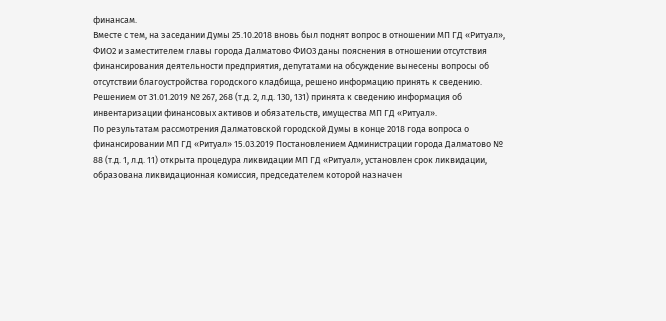финансам.
Вместе с тем, на заседании Думы 25.10.2018 вновь был поднят вопрос в отношении МП ГД «Ритуал», ФИО2 и заместителем главы города Далматово ФИО3 даны пояснения в отношении отсутствия финансирования деятельности предприятия, депутатами на обсуждение вынесены вопросы об отсутствии благоустройства городского кладбища, решено информацию принять к сведению.
Решением от 31.01.2019 № 267, 268 (т.д. 2, л.д. 130, 131) принята к сведению информация об инвентаризации финансовых активов и обязательств, имущества МП ГД «Ритуал».
По результатам рассмотрения Далматовской городской Думы в конце 2018 года вопроса о финансировании МП ГД «Ритуал» 15.03.2019 Постановлением Администрации города Далматово № 88 (т.д. 1, л.д. 11) открыта процедура ликвидации МП ГД «Ритуал», установлен срок ликвидации, образована ликвидационная комиссия, председателем которой назначен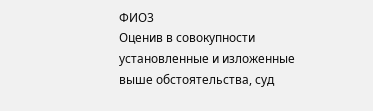ФИО3
Оценив в совокупности установленные и изложенные выше обстоятельства, суд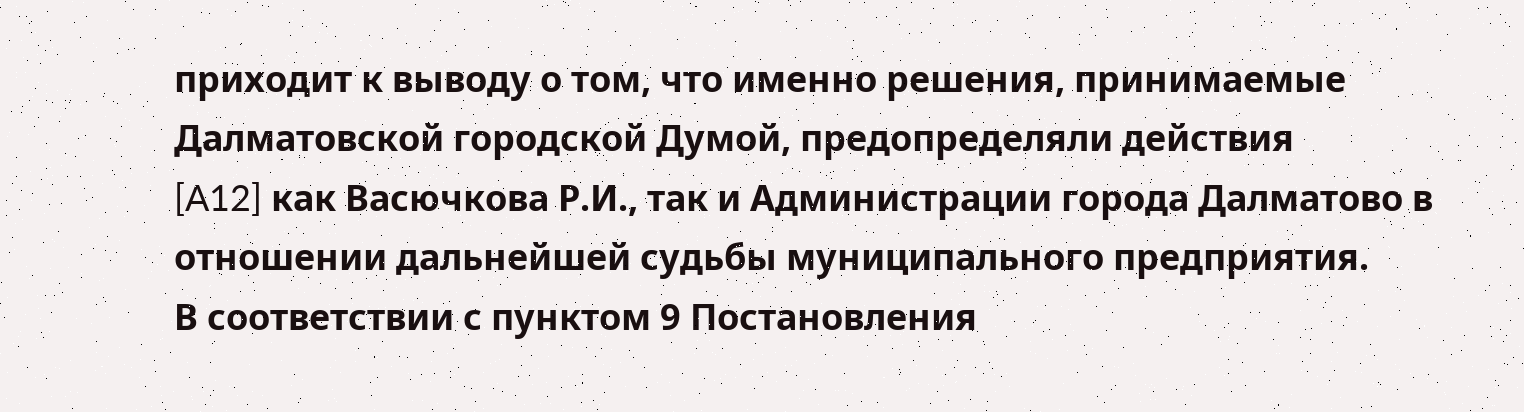приходит к выводу о том, что именно решения, принимаемые Далматовской городской Думой, предопределяли действия
[A12] как Васючкова Р.И., так и Администрации города Далматово в отношении дальнейшей судьбы муниципального предприятия.
В соответствии с пунктом 9 Постановления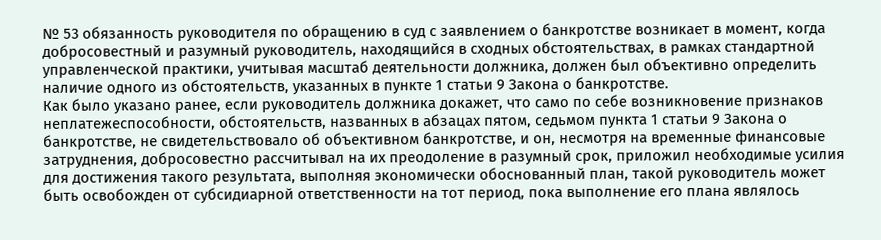№ 53 обязанность руководителя по обращению в суд с заявлением о банкротстве возникает в момент, когда добросовестный и разумный руководитель, находящийся в сходных обстоятельствах, в рамках стандартной управленческой практики, учитывая масштаб деятельности должника, должен был объективно определить наличие одного из обстоятельств, указанных в пункте 1 статьи 9 Закона о банкротстве.
Как было указано ранее, если руководитель должника докажет, что само по себе возникновение признаков неплатежеспособности, обстоятельств, названных в абзацах пятом, седьмом пункта 1 статьи 9 Закона о банкротстве, не свидетельствовало об объективном банкротстве, и он, несмотря на временные финансовые затруднения, добросовестно рассчитывал на их преодоление в разумный срок, приложил необходимые усилия для достижения такого результата, выполняя экономически обоснованный план, такой руководитель может быть освобожден от субсидиарной ответственности на тот период, пока выполнение его плана являлось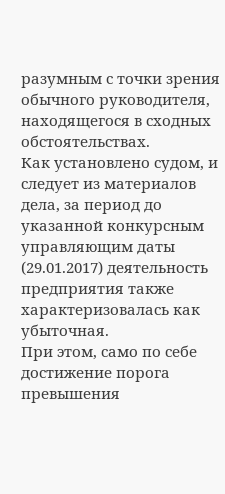разумным с точки зрения обычного руководителя, находящегося в сходных обстоятельствах.
Как установлено судом, и следует из материалов дела, за период до указанной конкурсным управляющим даты (29.01.2017) деятельность предприятия также характеризовалась как убыточная.
При этом, само по себе достижение порога превышения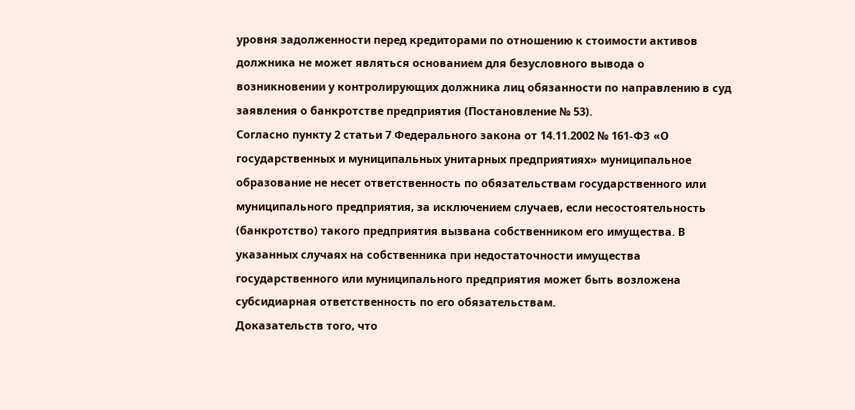уровня задолженности перед кредиторами по отношению к стоимости активов должника не может являться основанием для безусловного вывода о возникновении у контролирующих должника лиц обязанности по направлению в суд заявления о банкротстве предприятия (Постановление № 53).
Согласно пункту 2 статьи 7 Федерального закона от 14.11.2002 № 161-ФЗ «О государственных и муниципальных унитарных предприятиях» муниципальное образование не несет ответственность по обязательствам государственного или муниципального предприятия, за исключением случаев, если несостоятельность (банкротство) такого предприятия вызвана собственником его имущества. В указанных случаях на собственника при недостаточности имущества государственного или муниципального предприятия может быть возложена субсидиарная ответственность по его обязательствам.
Доказательств того, что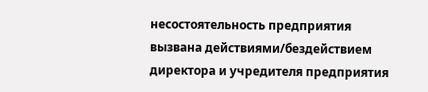несостоятельность предприятия вызвана действиями/бездействием директора и учредителя предприятия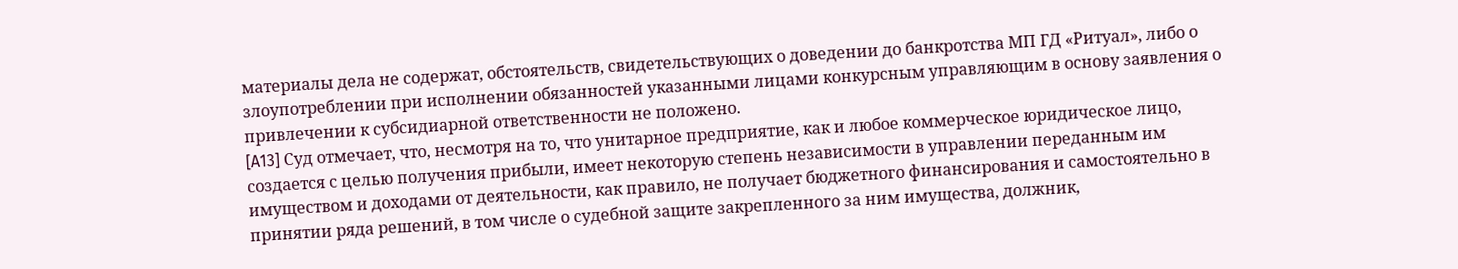материалы дела не содержат, обстоятельств, свидетельствующих о доведении до банкротства МП ГД «Ритуал», либо о злоупотреблении при исполнении обязанностей указанными лицами конкурсным управляющим в основу заявления о привлечении к субсидиарной ответственности не положено.
[A13] Суд отмечает, что, несмотря на то, что унитарное предприятие, как и любое коммерческое юридическое лицо, создается с целью получения прибыли, имеет некоторую степень независимости в управлении переданным им имуществом и доходами от деятельности, как правило, не получает бюджетного финансирования и самостоятельно в принятии ряда решений, в том числе о судебной защите закрепленного за ним имущества, должник,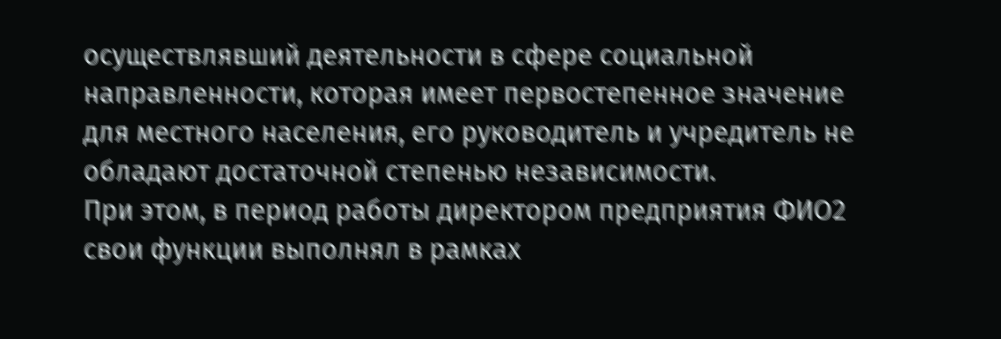осуществлявший деятельности в сфере социальной направленности, которая имеет первостепенное значение для местного населения, его руководитель и учредитель не обладают достаточной степенью независимости.
При этом, в период работы директором предприятия ФИО2 свои функции выполнял в рамках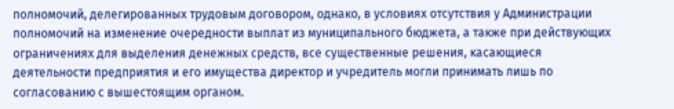полномочий, делегированных трудовым договором, однако, в условиях отсутствия у Администрации полномочий на изменение очередности выплат из муниципального бюджета, а также при действующих ограничениях для выделения денежных средств, все существенные решения, касающиеся деятельности предприятия и его имущества директор и учредитель могли принимать лишь по согласованию с вышестоящим органом.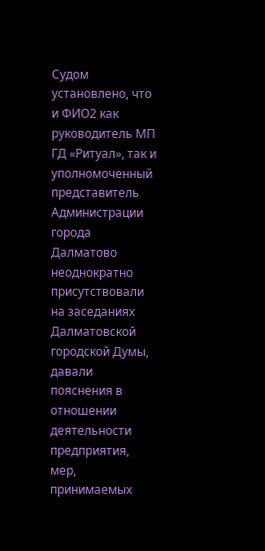Судом установлено, что и ФИО2 как руководитель МП ГД «Ритуал», так и уполномоченный представитель Администрации города Далматово неоднократно присутствовали на заседаниях Далматовской городской Думы, давали пояснения в отношении деятельности предприятия, мер, принимаемых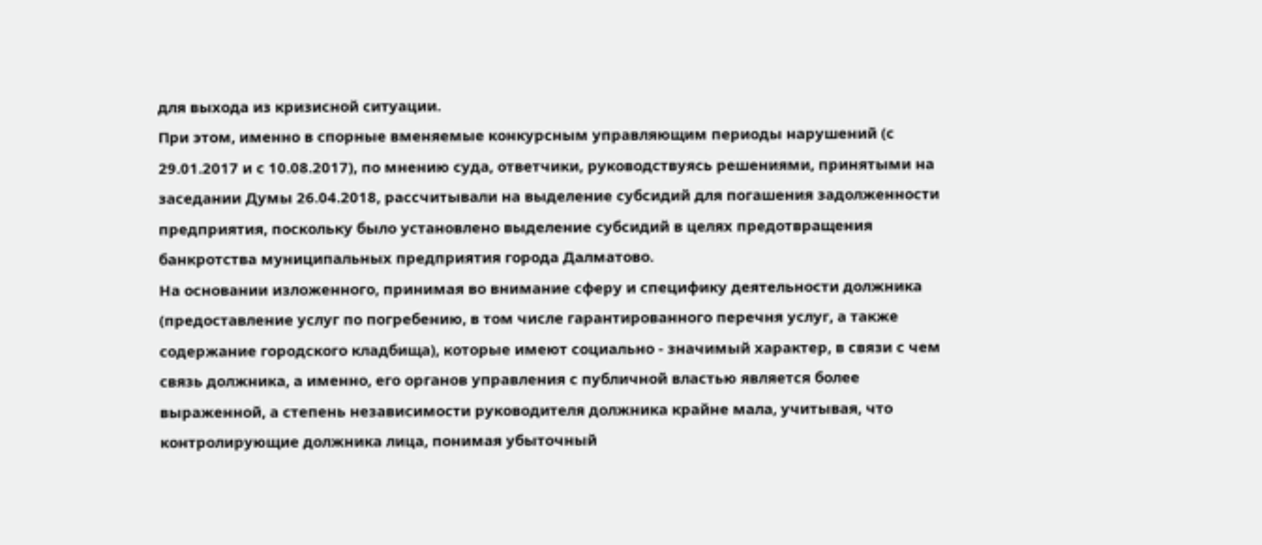для выхода из кризисной ситуации.
При этом, именно в спорные вменяемые конкурсным управляющим периоды нарушений (с 29.01.2017 и с 10.08.2017), по мнению суда, ответчики, руководствуясь решениями, принятыми на заседании Думы 26.04.2018, рассчитывали на выделение субсидий для погашения задолженности предприятия, поскольку было установлено выделение субсидий в целях предотвращения банкротства муниципальных предприятия города Далматово.
На основании изложенного, принимая во внимание сферу и специфику деятельности должника (предоставление услуг по погребению, в том числе гарантированного перечня услуг, а также содержание городского кладбища), которые имеют социально - значимый характер, в связи с чем связь должника, а именно, его органов управления с публичной властью является более выраженной, а степень независимости руководителя должника крайне мала, учитывая, что контролирующие должника лица, понимая убыточный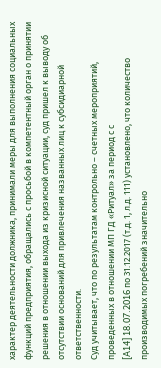характер деятельности должника, принимали меры для выполнения социальных функций предприятия, обращались с просьбой в компетентный орган о принятии решения в отношении выхода из кризисной ситуации, суд пришел к выводу об отсутствии оснований для привлечения названных лиц к субсидиарной ответственности.
Суд учитывает, что по результатам контрольно – счетных мероприятий, проведенных в отношении МП ГД «Ритуал» за период с с
[A14] 18.07.2016 по 31.12.2017 (т.д. 1, л.д. 111) установлено, что количество производимых погребений значительно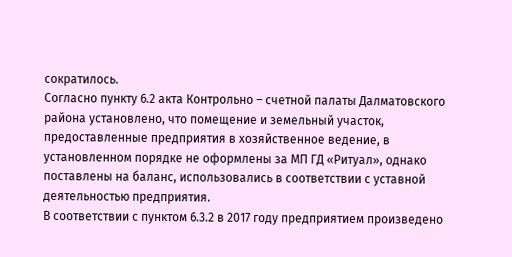сократилось.
Согласно пункту 6.2 акта Контрольно – счетной палаты Далматовского района установлено, что помещение и земельный участок, предоставленные предприятия в хозяйственное ведение, в установленном порядке не оформлены за МП ГД «Ритуал», однако поставлены на баланс, использовались в соответствии с уставной деятельностью предприятия.
В соответствии с пунктом 6.3.2 в 2017 году предприятием произведено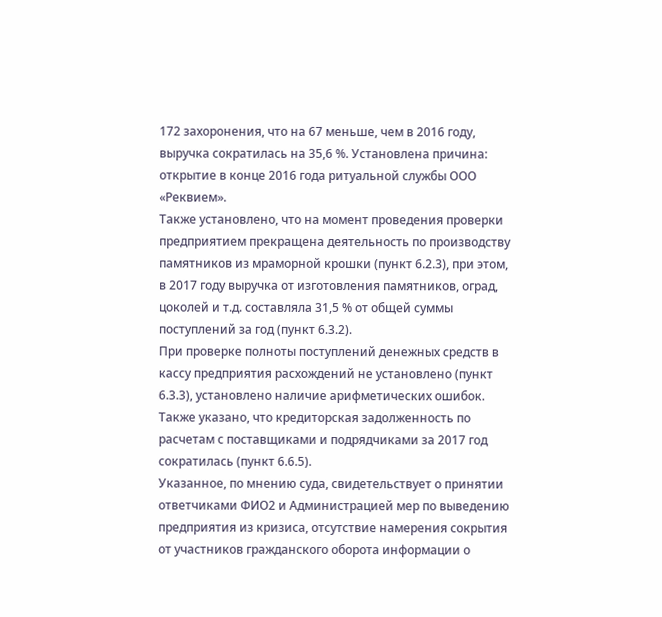172 захоронения, что на 67 меньше, чем в 2016 году, выручка сократилась на 35,6 %. Установлена причина: открытие в конце 2016 года ритуальной службы ООО «Реквием».
Также установлено, что на момент проведения проверки предприятием прекращена деятельность по производству памятников из мраморной крошки (пункт 6.2.3), при этом, в 2017 году выручка от изготовления памятников, оград, цоколей и т.д. составляла 31,5 % от общей суммы поступлений за год (пункт 6.3.2).
При проверке полноты поступлений денежных средств в кассу предприятия расхождений не установлено (пункт 6.3.3), установлено наличие арифметических ошибок.
Также указано, что кредиторская задолженность по расчетам с поставщиками и подрядчиками за 2017 год сократилась (пункт 6.6.5).
Указанное, по мнению суда, свидетельствует о принятии ответчиками ФИО2 и Администрацией мер по выведению предприятия из кризиса, отсутствие намерения сокрытия от участников гражданского оборота информации о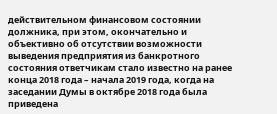действительном финансовом состоянии должника, при этом, окончательно и объективно об отсутствии возможности выведения предприятия из банкротного состояния ответчикам стало известно на ранее конца 2018 года – начала 2019 года, когда на заседании Думы в октябре 2018 года была приведена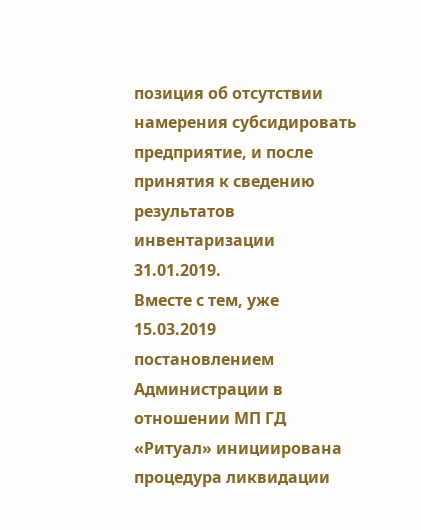позиция об отсутствии намерения субсидировать предприятие, и после принятия к сведению результатов инвентаризации 31.01.2019.
Вместе с тем, уже 15.03.2019 постановлением Администрации в отношении МП ГД «Ритуал» инициирована процедура ликвидации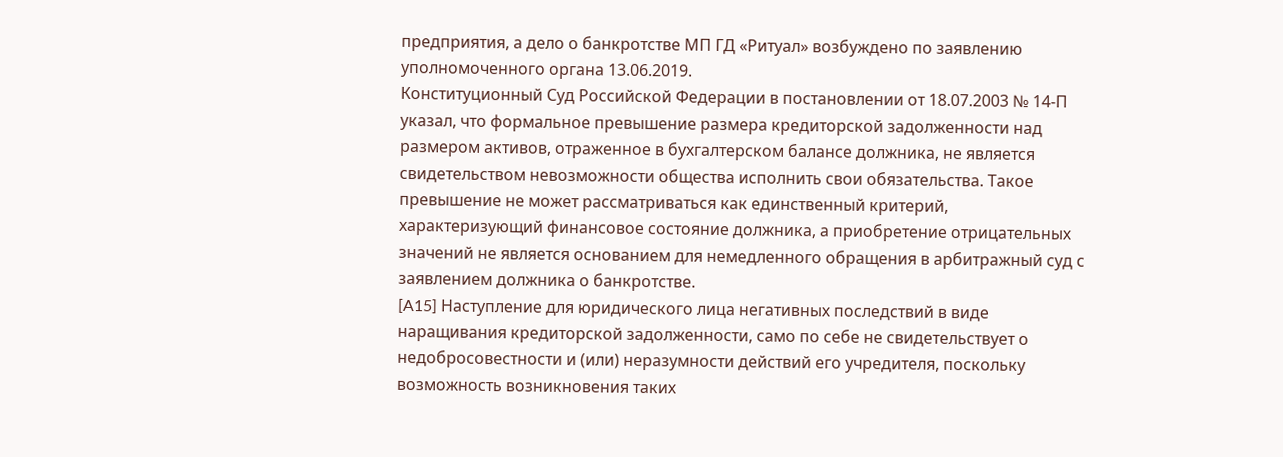предприятия, а дело о банкротстве МП ГД «Ритуал» возбуждено по заявлению уполномоченного органа 13.06.2019.
Конституционный Суд Российской Федерации в постановлении от 18.07.2003 № 14-П указал, что формальное превышение размера кредиторской задолженности над размером активов, отраженное в бухгалтерском балансе должника, не является свидетельством невозможности общества исполнить свои обязательства. Такое превышение не может рассматриваться как единственный критерий, характеризующий финансовое состояние должника, а приобретение отрицательных значений не является основанием для немедленного обращения в арбитражный суд с заявлением должника о банкротстве.
[A15] Наступление для юридического лица негативных последствий в виде наращивания кредиторской задолженности, само по себе не свидетельствует о недобросовестности и (или) неразумности действий его учредителя, поскольку возможность возникновения таких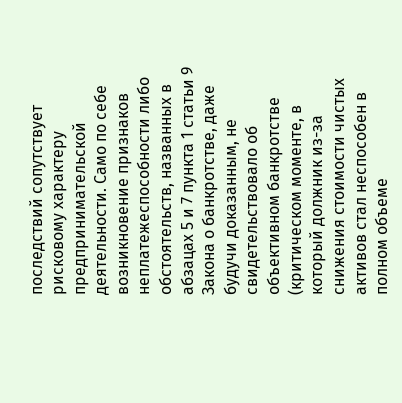последствий сопутствует рисковому характеру предпринимательской деятельности. Само по себе возникновение признаков неплатежеспособности либо обстоятельств, названных в абзацах 5 и 7 пункта 1 статьи 9 Закона о банкротстве, даже будучи доказанным, не свидетельствовало об объективном банкротстве (критическом моменте, в который должник из-за снижения стоимости чистых активов стал неспособен в полном объеме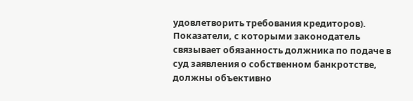удовлетворить требования кредиторов).
Показатели, с которыми законодатель связывает обязанность должника по подаче в суд заявления о собственном банкротстве, должны объективно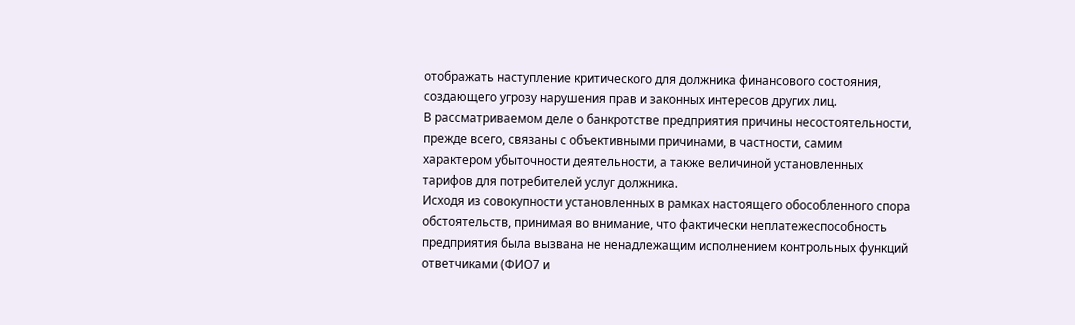отображать наступление критического для должника финансового состояния, создающего угрозу нарушения прав и законных интересов других лиц.
В рассматриваемом деле о банкротстве предприятия причины несостоятельности, прежде всего, связаны с объективными причинами, в частности, самим характером убыточности деятельности, а также величиной установленных тарифов для потребителей услуг должника.
Исходя из совокупности установленных в рамках настоящего обособленного спора обстоятельств, принимая во внимание, что фактически неплатежеспособность предприятия была вызвана не ненадлежащим исполнением контрольных функций ответчиками (ФИО7 и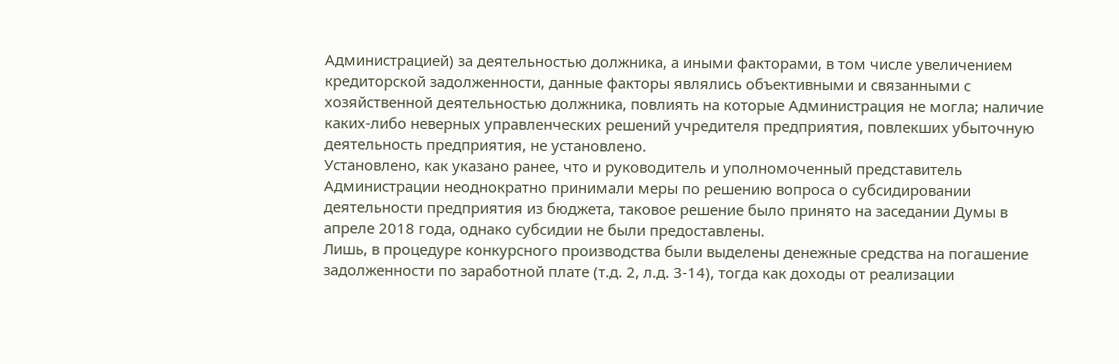Администрацией) за деятельностью должника, а иными факторами, в том числе увеличением кредиторской задолженности, данные факторы являлись объективными и связанными с хозяйственной деятельностью должника, повлиять на которые Администрация не могла; наличие каких-либо неверных управленческих решений учредителя предприятия, повлекших убыточную деятельность предприятия, не установлено.
Установлено, как указано ранее, что и руководитель и уполномоченный представитель Администрации неоднократно принимали меры по решению вопроса о субсидировании деятельности предприятия из бюджета, таковое решение было принято на заседании Думы в апреле 2018 года, однако субсидии не были предоставлены.
Лишь, в процедуре конкурсного производства были выделены денежные средства на погашение задолженности по заработной плате (т.д. 2, л.д. 3-14), тогда как доходы от реализации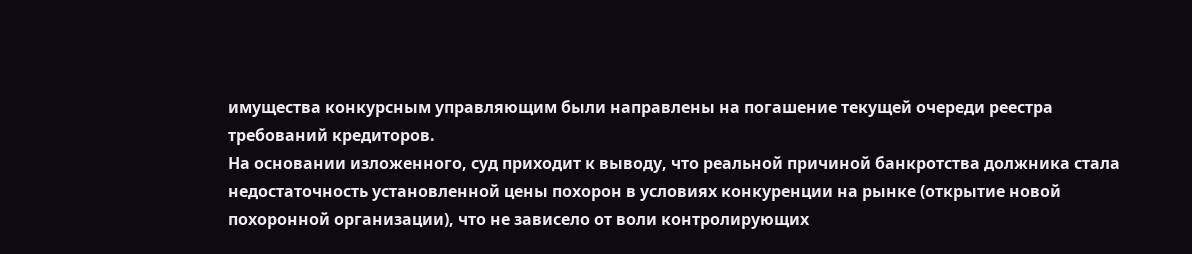имущества конкурсным управляющим были направлены на погашение текущей очереди реестра требований кредиторов.
На основании изложенного, суд приходит к выводу, что реальной причиной банкротства должника стала недостаточность установленной цены похорон в условиях конкуренции на рынке (открытие новой похоронной организации), что не зависело от воли контролирующих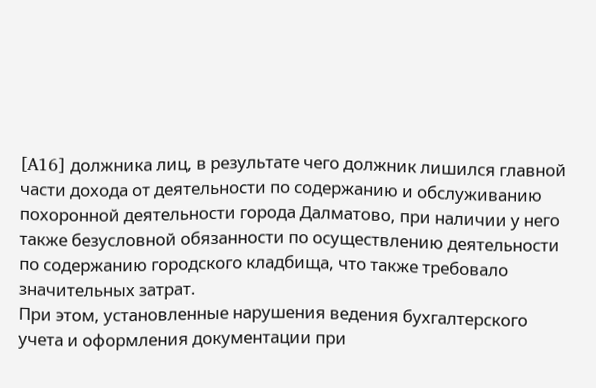[A16] должника лиц, в результате чего должник лишился главной части дохода от деятельности по содержанию и обслуживанию похоронной деятельности города Далматово, при наличии у него также безусловной обязанности по осуществлению деятельности по содержанию городского кладбища, что также требовало значительных затрат.
При этом, установленные нарушения ведения бухгалтерского учета и оформления документации при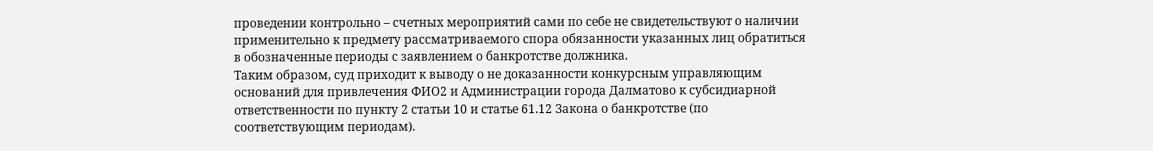проведении контрольно – счетных мероприятий сами по себе не свидетельствуют о наличии применительно к предмету рассматриваемого спора обязанности указанных лиц обратиться в обозначенные периоды с заявлением о банкротстве должника.
Таким образом, суд приходит к выводу о не доказанности конкурсным управляющим оснований для привлечения ФИО2 и Администрации города Далматово к субсидиарной ответственности по пункту 2 статьи 10 и статье 61.12 Закона о банкротстве (по соответствующим периодам).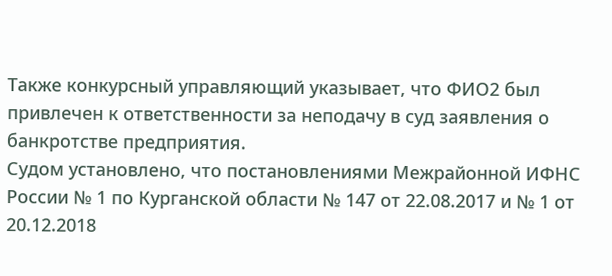Также конкурсный управляющий указывает, что ФИО2 был привлечен к ответственности за неподачу в суд заявления о банкротстве предприятия.
Судом установлено, что постановлениями Межрайонной ИФНС России № 1 по Курганской области № 147 от 22.08.2017 и № 1 от 20.12.2018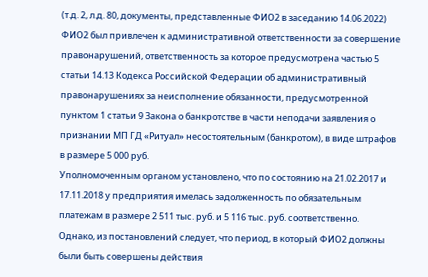(т.д. 2, л.д. 80, документы, представленные ФИО2 в заседанию 14.06.2022) ФИО2 был привлечен к административной ответственности за совершение правонарушений, ответственность за которое предусмотрена частью 5 статьи 14.13 Кодекса Российской Федерации об административный правонарушениях за неисполнение обязанности, предусмотренной пунктом 1 статьи 9 Закона о банкротстве в части неподачи заявления о признании МП ГД «Ритуал» несостоятельным (банкротом), в виде штрафов в размере 5 000 руб.
Уполномоченным органом установлено, что по состоянию на 21.02.2017 и 17.11.2018 у предприятия имелась задолженность по обязательным платежам в размере 2 511 тыс. руб. и 5 116 тыс. руб. соответственно.
Однако, из постановлений следует, что период, в который ФИО2 должны были быть совершены действия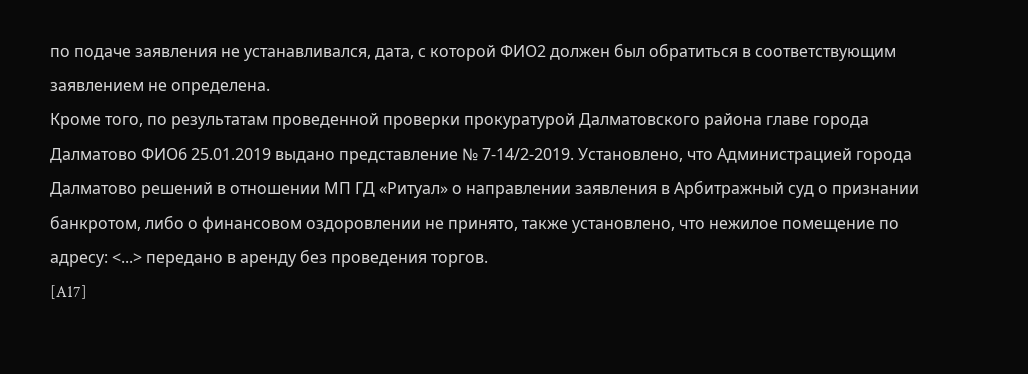по подаче заявления не устанавливался, дата, с которой ФИО2 должен был обратиться в соответствующим заявлением не определена.
Кроме того, по результатам проведенной проверки прокуратурой Далматовского района главе города Далматово ФИО6 25.01.2019 выдано представление № 7-14/2-2019. Установлено, что Администрацией города Далматово решений в отношении МП ГД «Ритуал» о направлении заявления в Арбитражный суд о признании банкротом, либо о финансовом оздоровлении не принято, также установлено, что нежилое помещение по адресу: <...> передано в аренду без проведения торгов.
[A17]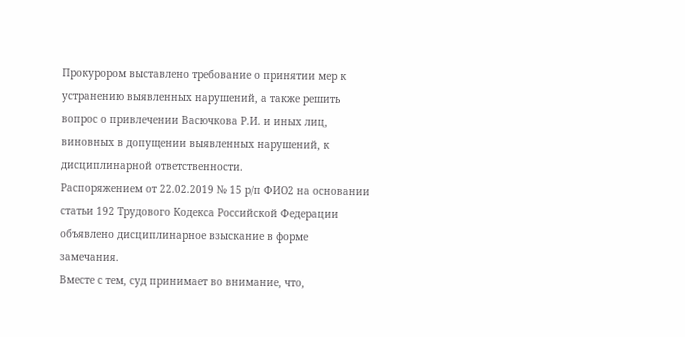Прокурором выставлено требование о принятии мер к устранению выявленных нарушений, а также решить вопрос о привлечении Васючкова Р.И. и иных лиц, виновных в допущении выявленных нарушений, к дисциплинарной ответственности.
Распоряжением от 22.02.2019 № 15 р/п ФИО2 на основании статьи 192 Трудового Кодекса Российской Федерации объявлено дисциплинарное взыскание в форме замечания.
Вместе с тем, суд принимает во внимание, что,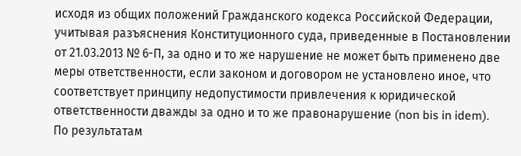исходя из общих положений Гражданского кодекса Российской Федерации, учитывая разъяснения Конституционного суда, приведенные в Постановлении от 21.03.2013 № 6-П, за одно и то же нарушение не может быть применено две меры ответственности, если законом и договором не установлено иное, что соответствует принципу недопустимости привлечения к юридической ответственности дважды за одно и то же правонарушение (non bis in idem).
По результатам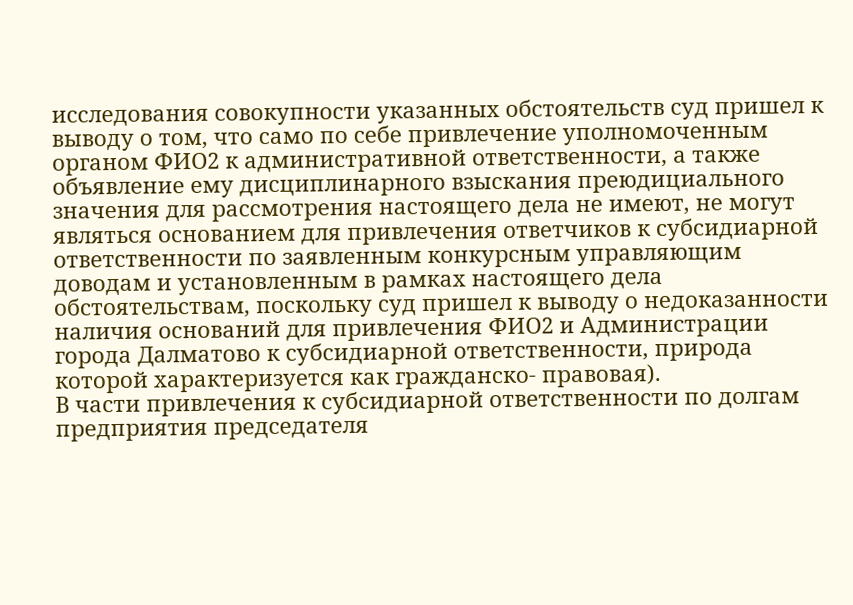исследования совокупности указанных обстоятельств суд пришел к выводу о том, что само по себе привлечение уполномоченным органом ФИО2 к административной ответственности, а также объявление ему дисциплинарного взыскания преюдициального значения для рассмотрения настоящего дела не имеют, не могут являться основанием для привлечения ответчиков к субсидиарной ответственности по заявленным конкурсным управляющим доводам и установленным в рамках настоящего дела обстоятельствам, поскольку суд пришел к выводу о недоказанности наличия оснований для привлечения ФИО2 и Администрации города Далматово к субсидиарной ответственности, природа которой характеризуется как гражданско- правовая).
В части привлечения к субсидиарной ответственности по долгам предприятия председателя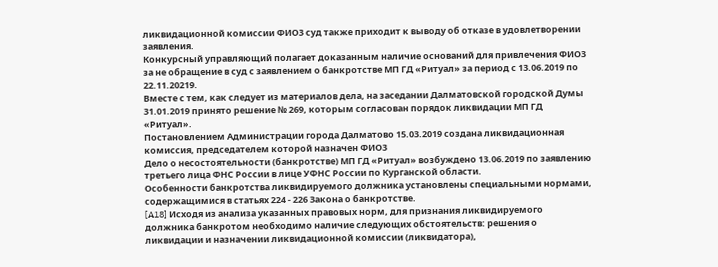ликвидационной комиссии ФИО3 суд также приходит к выводу об отказе в удовлетворении заявления.
Конкурсный управляющий полагает доказанным наличие оснований для привлечения ФИО3 за не обращение в суд с заявлением о банкротстве МП ГД «Ритуал» за период с 13.06.2019 по 22.11.20219.
Вместе с тем, как следует из материалов дела, на заседании Далматовской городской Думы 31.01.2019 принято решение № 269, которым согласован порядок ликвидации МП ГД «Ритуал».
Постановлением Администрации города Далматово 15.03.2019 создана ликвидационная комиссия, председателем которой назначен ФИО3
Дело о несостоятельности (банкротстве) МП ГД «Ритуал» возбуждено 13.06.2019 по заявлению третьего лица ФНС России в лице УФНС России по Курганской области.
Особенности банкротства ликвидируемого должника установлены специальными нормами, содержащимися в статьях 224 - 226 Закона о банкротстве.
[A18] Исходя из анализа указанных правовых норм, для признания ликвидируемого должника банкротом необходимо наличие следующих обстоятельств: решения о ликвидации и назначении ликвидационной комиссии (ликвидатора),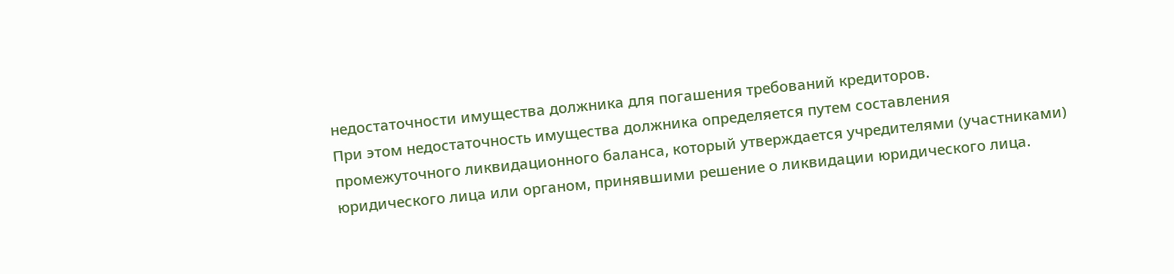недостаточности имущества должника для погашения требований кредиторов.
При этом недостаточность имущества должника определяется путем составления промежуточного ликвидационного баланса, который утверждается учредителями (участниками) юридического лица или органом, принявшими решение о ликвидации юридического лица.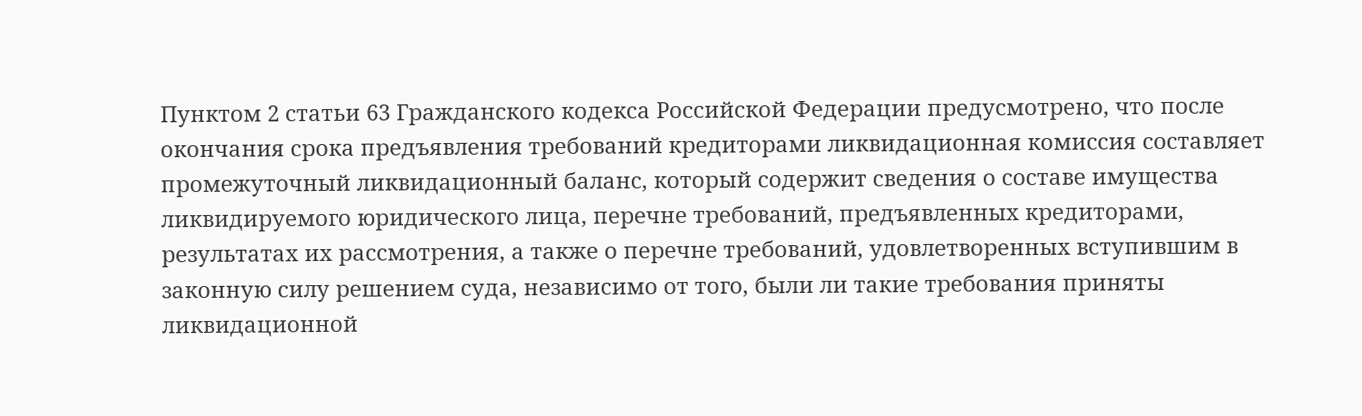Пунктом 2 статьи 63 Гражданского кодекса Российской Федерации предусмотрено, что после окончания срока предъявления требований кредиторами ликвидационная комиссия составляет промежуточный ликвидационный баланс, который содержит сведения о составе имущества ликвидируемого юридического лица, перечне требований, предъявленных кредиторами, результатах их рассмотрения, а также о перечне требований, удовлетворенных вступившим в законную силу решением суда, независимо от того, были ли такие требования приняты ликвидационной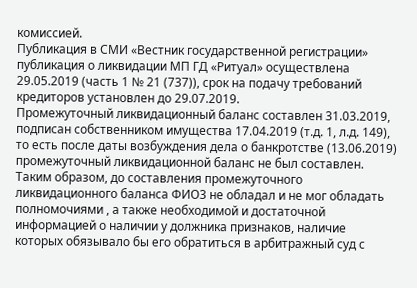комиссией.
Публикация в СМИ «Вестник государственной регистрации» публикация о ликвидации МП ГД «Ритуал» осуществлена 29.05.2019 (часть 1 № 21 (737)), срок на подачу требований кредиторов установлен до 29.07.2019.
Промежуточный ликвидационный баланс составлен 31.03.2019, подписан собственником имущества 17.04.2019 (т.д. 1, л.д. 149), то есть после даты возбуждения дела о банкротстве (13.06.2019) промежуточный ликвидационной баланс не был составлен.
Таким образом, до составления промежуточного ликвидационного баланса ФИО3 не обладал и не мог обладать полномочиями , а также необходимой и достаточной информацией о наличии у должника признаков, наличие которых обязывало бы его обратиться в арбитражный суд с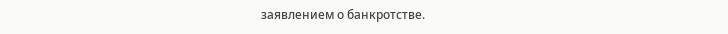заявлением о банкротстве.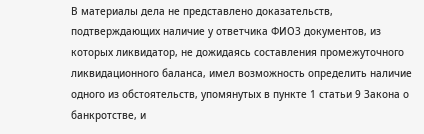В материалы дела не представлено доказательств, подтверждающих наличие у ответчика ФИО3 документов, из которых ликвидатор, не дожидаясь составления промежуточного ликвидационного баланса, имел возможность определить наличие одного из обстоятельств, упомянутых в пункте 1 статьи 9 Закона о банкротстве, и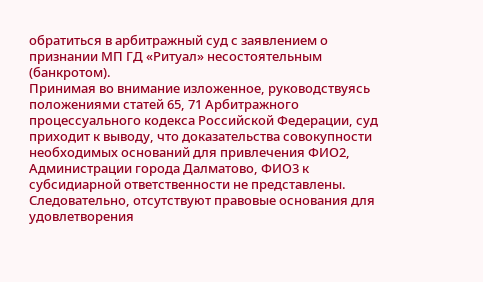обратиться в арбитражный суд с заявлением о признании МП ГД «Ритуал» несостоятельным (банкротом).
Принимая во внимание изложенное, руководствуясь положениями статей 65, 71 Арбитражного процессуального кодекса Российской Федерации, суд приходит к выводу, что доказательства совокупности необходимых оснований для привлечения ФИО2, Администрации города Далматово, ФИО3 к субсидиарной ответственности не представлены. Следовательно, отсутствуют правовые основания для удовлетворения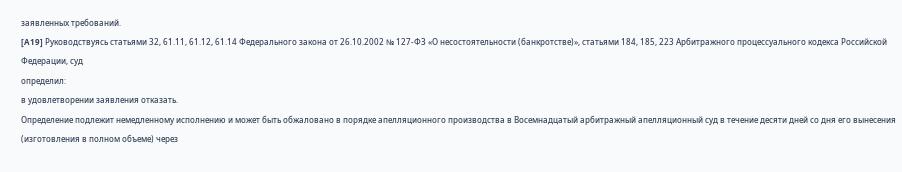заявленных требований.
[A19] Руководствуясь статьями 32, 61.11, 61.12, 61.14 Федерального закона от 26.10.2002 № 127-ФЗ «О несостоятельности (банкротстве)», статьями 184, 185, 223 Арбитражного процессуального кодекса Российской Федерации, суд
определил:
в удовлетворении заявления отказать.
Определение подлежит немедленному исполнению и может быть обжаловано в порядке апелляционного производства в Восемнадцатый арбитражный апелляционный суд в течение десяти дней со дня его вынесения (изготовления в полном объеме) через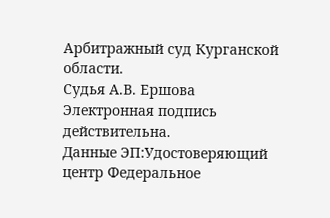Арбитражный суд Курганской области.
Судья А.В. Ершова
Электронная подпись действительна.
Данные ЭП:Удостоверяющий центр Федеральное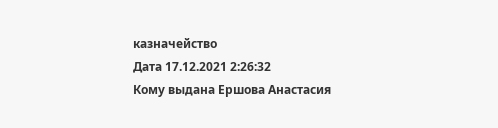казначейство
Дата 17.12.2021 2:26:32
Кому выдана Ершова Анастасия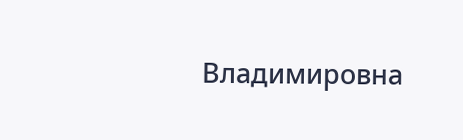Владимировна